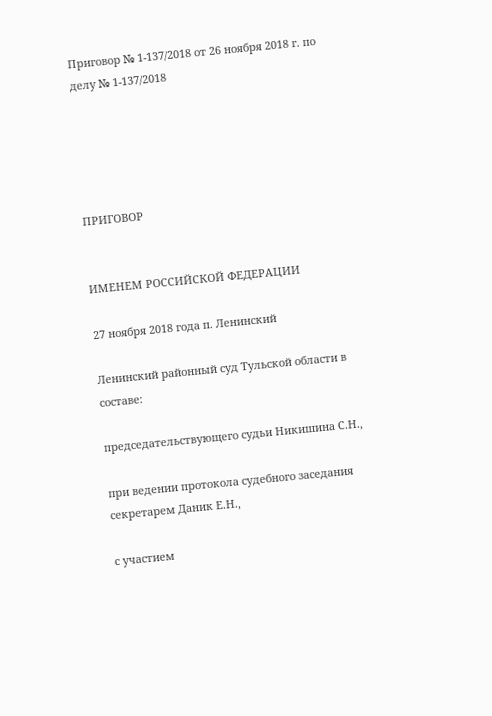Приговор № 1-137/2018 от 26 ноября 2018 г. по делу № 1-137/2018





ПРИГОВОР


ИМЕНЕМ РОССИЙСКОЙ ФЕДЕРАЦИИ

27 ноября 2018 года п. Ленинский

Ленинский районный суд Тульской области в составе:

председательствующего судьи Никишина С.Н.,

при ведении протокола судебного заседания секретарем Даник Е.Н.,

с участием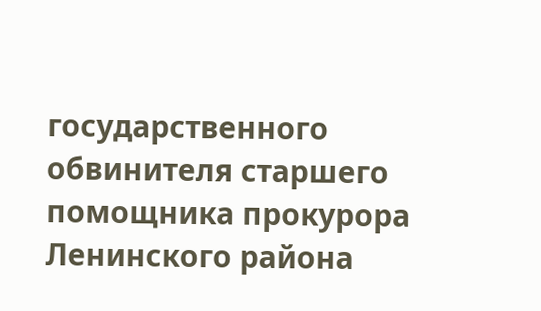государственного обвинителя старшего помощника прокурора Ленинского района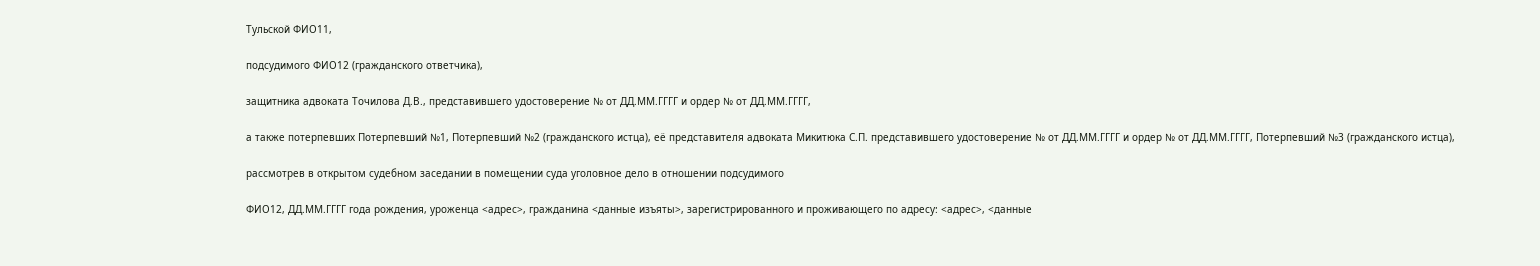Тульской ФИО11,

подсудимого ФИО12 (гражданского ответчика),

защитника адвоката Точилова Д.В., представившего удостоверение № от ДД.ММ.ГГГГ и ордер № от ДД.ММ.ГГГГ,

а также потерпевших Потерпевший №1, Потерпевший №2 (гражданского истца), её представителя адвоката Микитюка С.П. представившего удостоверение № от ДД.ММ.ГГГГ и ордер № от ДД.ММ.ГГГГ, Потерпевший №3 (гражданского истца),

рассмотрев в открытом судебном заседании в помещении суда уголовное дело в отношении подсудимого

ФИО12, ДД.ММ.ГГГГ года рождения, уроженца <адрес>, гражданина <данные изъяты>, зарегистрированного и проживающего по адресу: <адрес>, <данные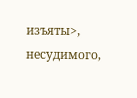изъяты>, несудимого,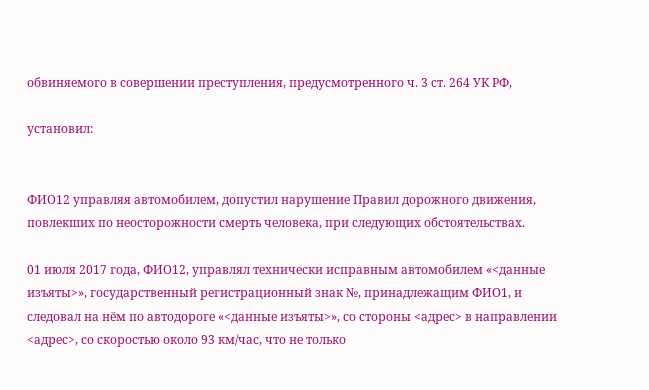обвиняемого в совершении преступления, предусмотренного ч. 3 ст. 264 УК РФ,

установил:


ФИО12 управляя автомобилем, допустил нарушение Правил дорожного движения, повлекших по неосторожности смерть человека, при следующих обстоятельствах.

01 июля 2017 года, ФИО12, управлял технически исправным автомобилем «<данные изъяты>», государственный регистрационный знак №, принадлежащим ФИО1, и следовал на нём по автодороге «<данные изъяты>», со стороны <адрес> в направлении <адрес>, со скоростью около 93 км/час, что не только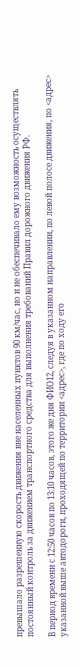превышало разрешенную скорость движения вне населенных пунктов 90 км/час, но и не обеспечивало ему возможность осуществлять постоянный контроль за движением транспортного средства для выполнения требований Правил дорожного движения РФ.

В период времени с 12:50 часов по 13:10 часов, этого же дня ФИО12, следуя в указанном направлении, по левой полосе движения, по <адрес> указанной выше автодороги, проходящей по территории <адрес>, где по ходу его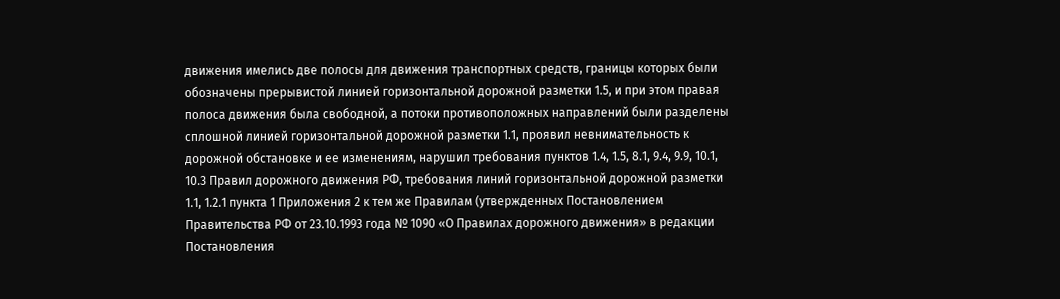движения имелись две полосы для движения транспортных средств, границы которых были обозначены прерывистой линией горизонтальной дорожной разметки 1.5, и при этом правая полоса движения была свободной, а потоки противоположных направлений были разделены сплошной линией горизонтальной дорожной разметки 1.1, проявил невнимательность к дорожной обстановке и ее изменениям, нарушил требования пунктов 1.4, 1.5, 8.1, 9.4, 9.9, 10.1, 10.3 Правил дорожного движения РФ, требования линий горизонтальной дорожной разметки 1.1, 1.2.1 пункта 1 Приложения 2 к тем же Правилам (утвержденных Постановлением Правительства РФ от 23.10.1993 года № 1090 «О Правилах дорожного движения» в редакции Постановления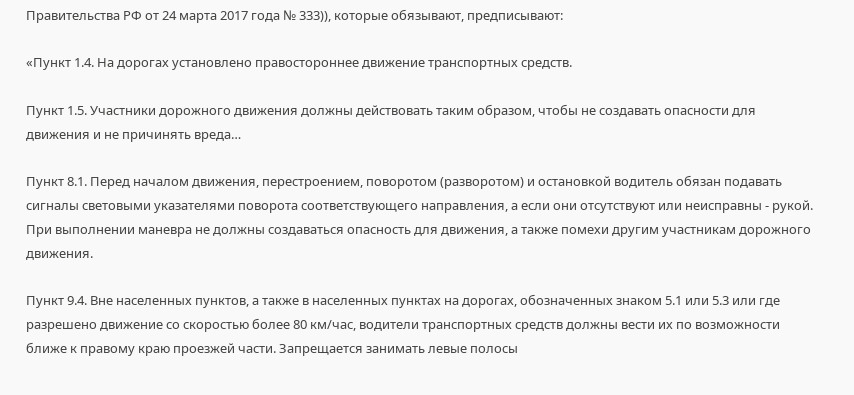Правительства РФ от 24 марта 2017 года № 333)), которые обязывают, предписывают:

«Пункт 1.4. На дорогах установлено правостороннее движение транспортных средств.

Пункт 1.5. Участники дорожного движения должны действовать таким образом, чтобы не создавать опасности для движения и не причинять вреда…

Пункт 8.1. Перед началом движения, перестроением, поворотом (разворотом) и остановкой водитель обязан подавать сигналы световыми указателями поворота соответствующего направления, а если они отсутствуют или неисправны - рукой. При выполнении маневра не должны создаваться опасность для движения, а также помехи другим участникам дорожного движения.

Пункт 9.4. Вне населенных пунктов, а также в населенных пунктах на дорогах, обозначенных знаком 5.1 или 5.3 или где разрешено движение со скоростью более 80 км/час, водители транспортных средств должны вести их по возможности ближе к правому краю проезжей части. Запрещается занимать левые полосы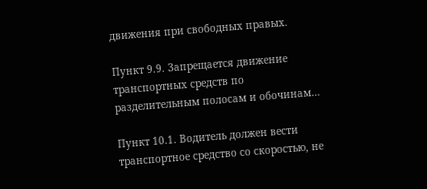движения при свободных правых.

Пункт 9.9. Запрещается движение транспортных средств по разделительным полосам и обочинам…

Пункт 10.1. Водитель должен вести транспортное средство со скоростью, не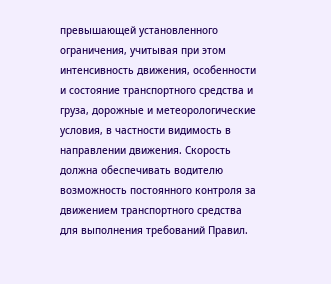превышающей установленного ограничения, учитывая при этом интенсивность движения, особенности и состояние транспортного средства и груза, дорожные и метеорологические условия, в частности видимость в направлении движения. Скорость должна обеспечивать водителю возможность постоянного контроля за движением транспортного средства для выполнения требований Правил.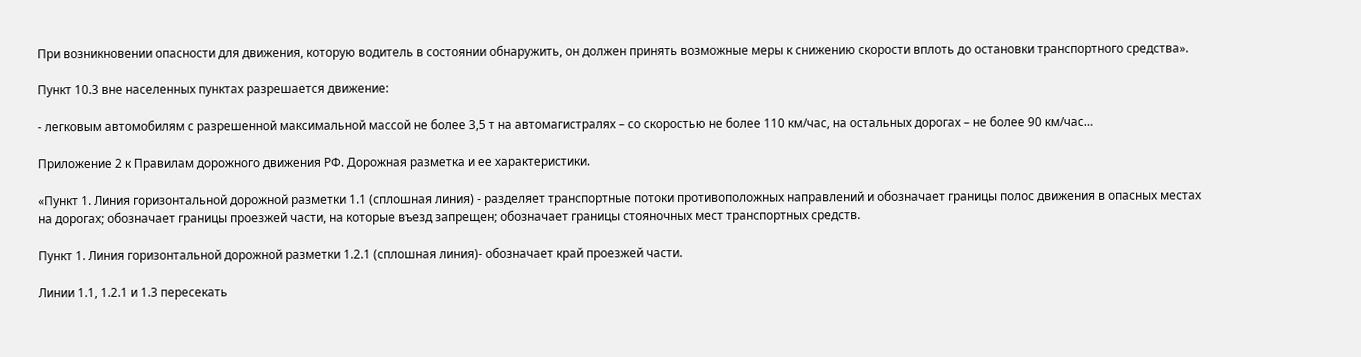При возникновении опасности для движения, которую водитель в состоянии обнаружить, он должен принять возможные меры к снижению скорости вплоть до остановки транспортного средства».

Пункт 10.3 вне населенных пунктах разрешается движение:

- легковым автомобилям с разрешенной максимальной массой не более 3,5 т на автомагистралях – со скоростью не более 110 км/час, на остальных дорогах – не более 90 км/час…

Приложение 2 к Правилам дорожного движения РФ. Дорожная разметка и ее характеристики.

«Пункт 1. Линия горизонтальной дорожной разметки 1.1 (сплошная линия) - разделяет транспортные потоки противоположных направлений и обозначает границы полос движения в опасных местах на дорогах; обозначает границы проезжей части, на которые въезд запрещен; обозначает границы стояночных мест транспортных средств.

Пункт 1. Линия горизонтальной дорожной разметки 1.2.1 (сплошная линия)- обозначает край проезжей части.

Линии 1.1, 1.2.1 и 1.3 пересекать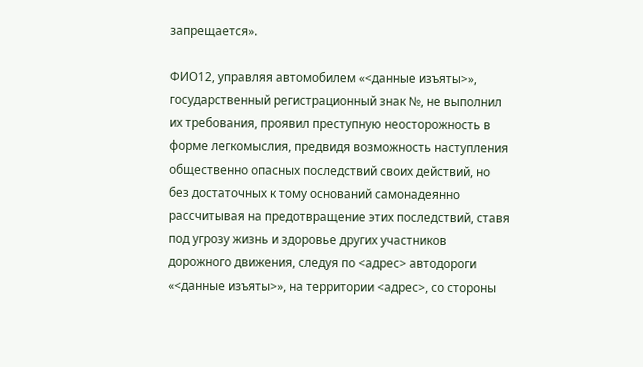запрещается».

ФИО12, управляя автомобилем «<данные изъяты>», государственный регистрационный знак №, не выполнил их требования, проявил преступную неосторожность в форме легкомыслия, предвидя возможность наступления общественно опасных последствий своих действий, но без достаточных к тому оснований самонадеянно рассчитывая на предотвращение этих последствий, ставя под угрозу жизнь и здоровье других участников дорожного движения, следуя по <адрес> автодороги «<данные изъяты>», на территории <адрес>, со стороны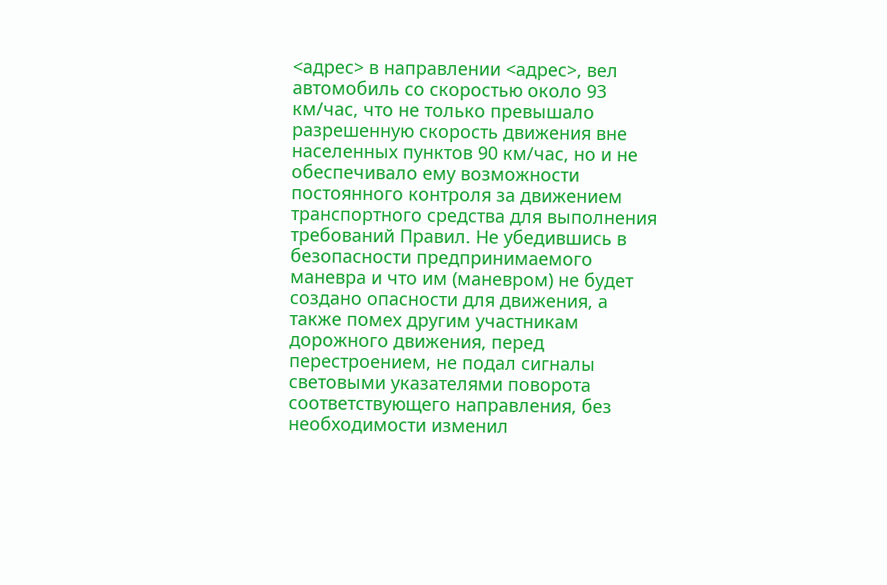<адрес> в направлении <адрес>, вел автомобиль со скоростью около 93 км/час, что не только превышало разрешенную скорость движения вне населенных пунктов 90 км/час, но и не обеспечивало ему возможности постоянного контроля за движением транспортного средства для выполнения требований Правил. Не убедившись в безопасности предпринимаемого маневра и что им (маневром) не будет создано опасности для движения, а также помех другим участникам дорожного движения, перед перестроением, не подал сигналы световыми указателями поворота соответствующего направления, без необходимости изменил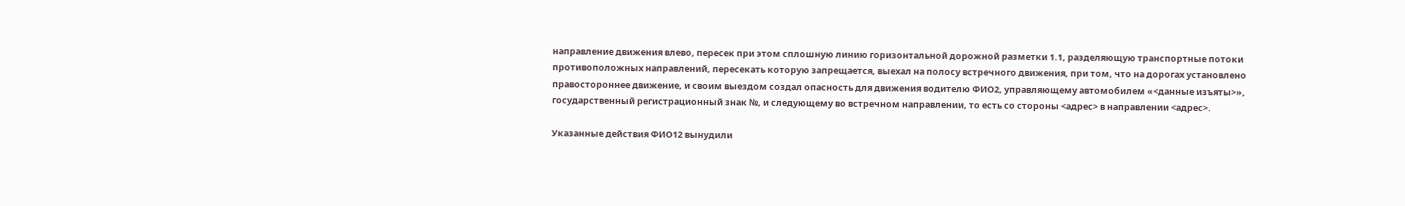направление движения влево, пересек при этом сплошную линию горизонтальной дорожной разметки 1.1, разделяющую транспортные потоки противоположных направлений, пересекать которую запрещается, выехал на полосу встречного движения, при том, что на дорогах установлено правостороннее движение, и своим выездом создал опасность для движения водителю ФИО2, управляющему автомобилем «<данные изъяты>», государственный регистрационный знак №, и следующему во встречном направлении, то есть со стороны <адрес> в направлении <адрес>.

Указанные действия ФИО12 вынудили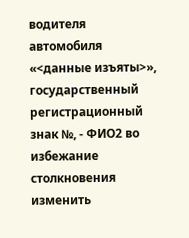водителя автомобиля «<данные изъяты>», государственный регистрационный знак №, - ФИО2 во избежание столкновения изменить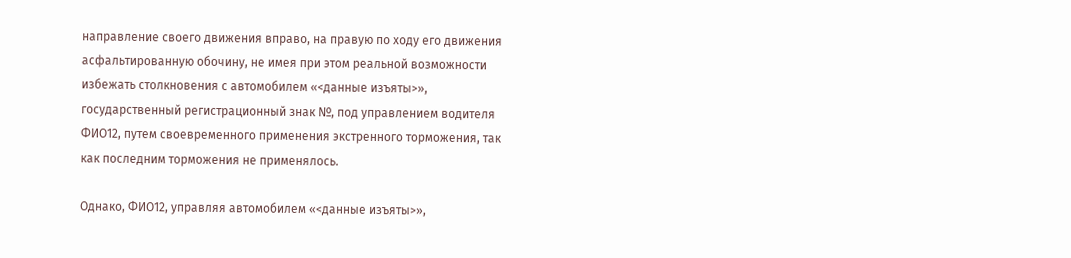направление своего движения вправо, на правую по ходу его движения асфальтированную обочину, не имея при этом реальной возможности избежать столкновения с автомобилем «<данные изъяты>», государственный регистрационный знак №, под управлением водителя ФИО12, путем своевременного применения экстренного торможения, так как последним торможения не применялось.

Однако, ФИО12, управляя автомобилем «<данные изъяты>»,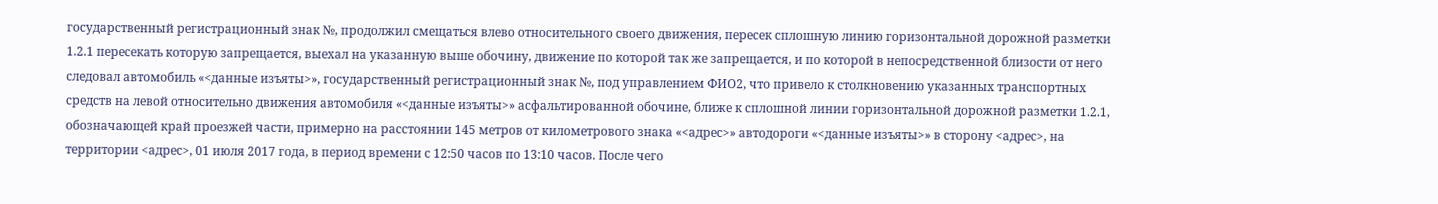государственный регистрационный знак №, продолжил смещаться влево относительного своего движения, пересек сплошную линию горизонтальной дорожной разметки 1.2.1 пересекать которую запрещается, выехал на указанную выше обочину, движение по которой так же запрещается, и по которой в непосредственной близости от него следовал автомобиль «<данные изъяты>», государственный регистрационный знак №, под управлением ФИО2, что привело к столкновению указанных транспортных средств на левой относительно движения автомобиля «<данные изъяты>» асфальтированной обочине, ближе к сплошной линии горизонтальной дорожной разметки 1.2.1, обозначающей край проезжей части, примерно на расстоянии 145 метров от километрового знака «<адрес>» автодороги «<данные изъяты>» в сторону <адрес>, на территории <адрес>, 01 июля 2017 года, в период времени с 12:50 часов по 13:10 часов. После чего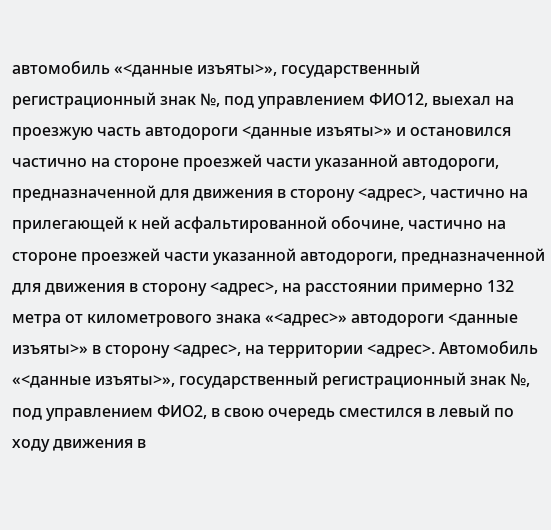автомобиль «<данные изъяты>», государственный регистрационный знак №, под управлением ФИО12, выехал на проезжую часть автодороги <данные изъяты>» и остановился частично на стороне проезжей части указанной автодороги, предназначенной для движения в сторону <адрес>, частично на прилегающей к ней асфальтированной обочине, частично на стороне проезжей части указанной автодороги, предназначенной для движения в сторону <адрес>, на расстоянии примерно 132 метра от километрового знака «<адрес>» автодороги <данные изъяты>» в сторону <адрес>, на территории <адрес>. Автомобиль «<данные изъяты>», государственный регистрационный знак №, под управлением ФИО2, в свою очередь сместился в левый по ходу движения в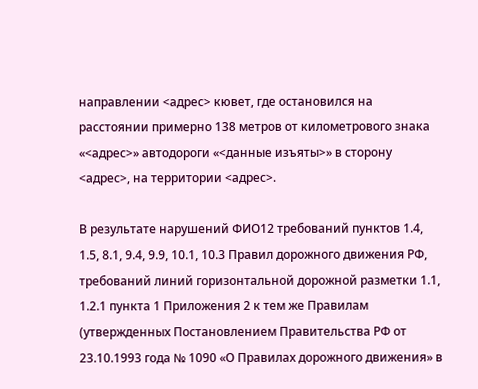направлении <адрес> кювет, где остановился на расстоянии примерно 138 метров от километрового знака «<адрес>» автодороги «<данные изъяты>» в сторону <адрес>, на территории <адрес>.

В результате нарушений ФИО12 требований пунктов 1.4, 1.5, 8.1, 9.4, 9.9, 10.1, 10.3 Правил дорожного движения РФ, требований линий горизонтальной дорожной разметки 1.1, 1.2.1 пункта 1 Приложения 2 к тем же Правилам (утвержденных Постановлением Правительства РФ от 23.10.1993 года № 1090 «О Правилах дорожного движения» в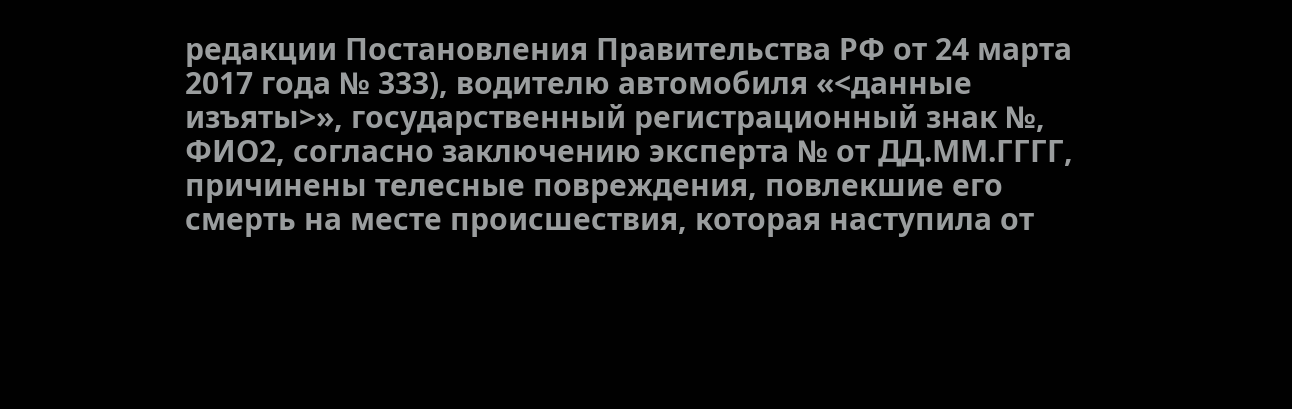редакции Постановления Правительства РФ от 24 марта 2017 года № 333), водителю автомобиля «<данные изъяты>», государственный регистрационный знак №, ФИО2, согласно заключению эксперта № от ДД.ММ.ГГГГ, причинены телесные повреждения, повлекшие его смерть на месте происшествия, которая наступила от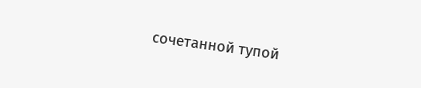сочетанной тупой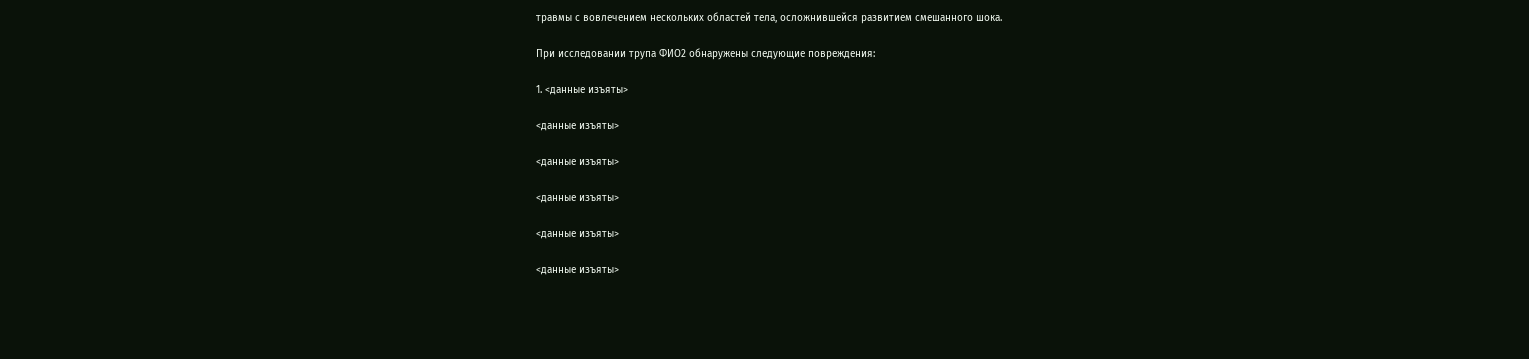травмы с вовлечением нескольких областей тела, осложнившейся развитием смешанного шока.

При исследовании трупа ФИО2 обнаружены следующие повреждения:

1. <данные изъяты>

<данные изъяты>

<данные изъяты>

<данные изъяты>

<данные изъяты>

<данные изъяты>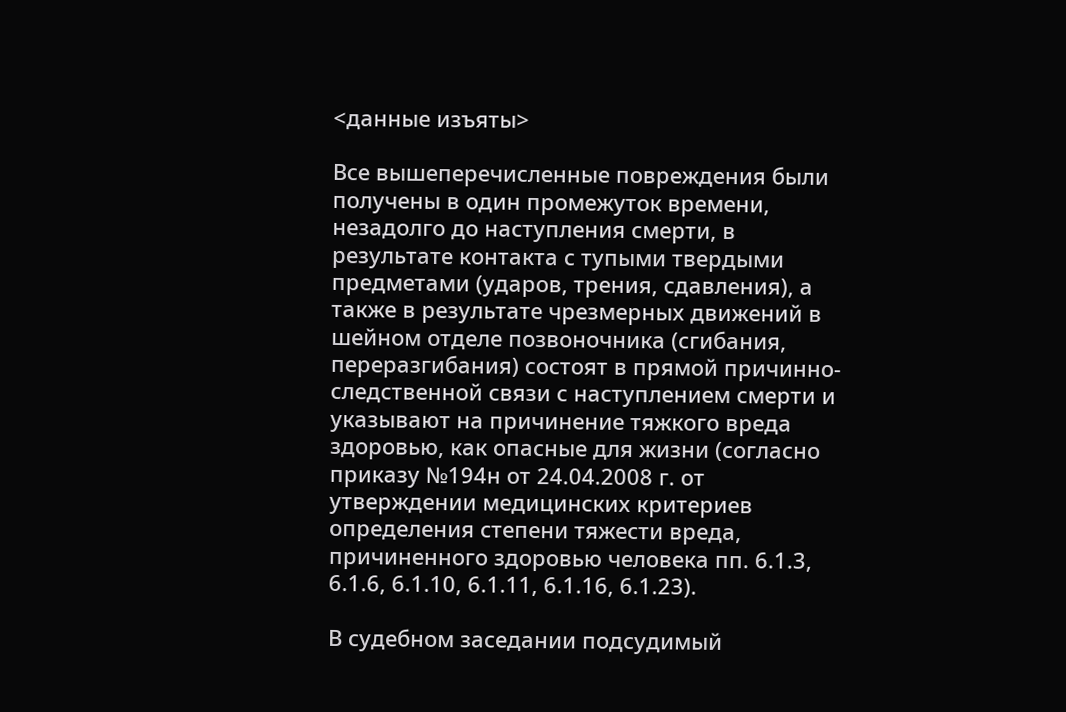<данные изъяты>

Все вышеперечисленные повреждения были получены в один промежуток времени, незадолго до наступления смерти, в результате контакта с тупыми твердыми предметами (ударов, трения, сдавления), а также в результате чрезмерных движений в шейном отделе позвоночника (сгибания, переразгибания) состоят в прямой причинно-следственной связи с наступлением смерти и указывают на причинение тяжкого вреда здоровью, как опасные для жизни (согласно приказу №194н от 24.04.2008 г. от утверждении медицинских критериев определения степени тяжести вреда, причиненного здоровью человека пп. 6.1.3, 6.1.6, 6.1.10, 6.1.11, 6.1.16, 6.1.23).

В судебном заседании подсудимый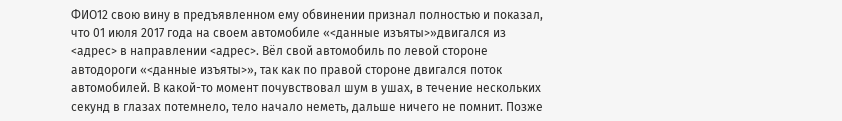ФИО12 свою вину в предъявленном ему обвинении признал полностью и показал, что 01 июля 2017 года на своем автомобиле «<данные изъяты>»двигался из <адрес> в направлении <адрес>. Вёл свой автомобиль по левой стороне автодороги «<данные изъяты>», так как по правой стороне двигался поток автомобилей. В какой-то момент почувствовал шум в ушах, в течение нескольких секунд в глазах потемнело, тело начало неметь, дальше ничего не помнит. Позже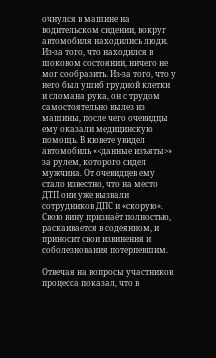очнулся в машине на водительском сидении, вокруг автомобиля находились люди. Из-за того, что находился в шоковом состоянии, ничего не мог сообразить. Из-за того, что у него был ушиб грудной клетки и сломана рука, он с трудом самостоятельно вылез из машины, после чего очевидцы ему оказали медицинскую помощь. В кювете увидел автомобиль «<данные изъяты>» за рулем, которого сидел мужчина. От очевидцев ему стало известно, что на место ДТП они уже вызвали сотрудников ДПС и «скорую». Свою вину признаёт полностью, раскаивается в содеянном, и приносит свои извинения и соболезнования потерпевшим.

Отвечая на вопросы участников процесса показал, что в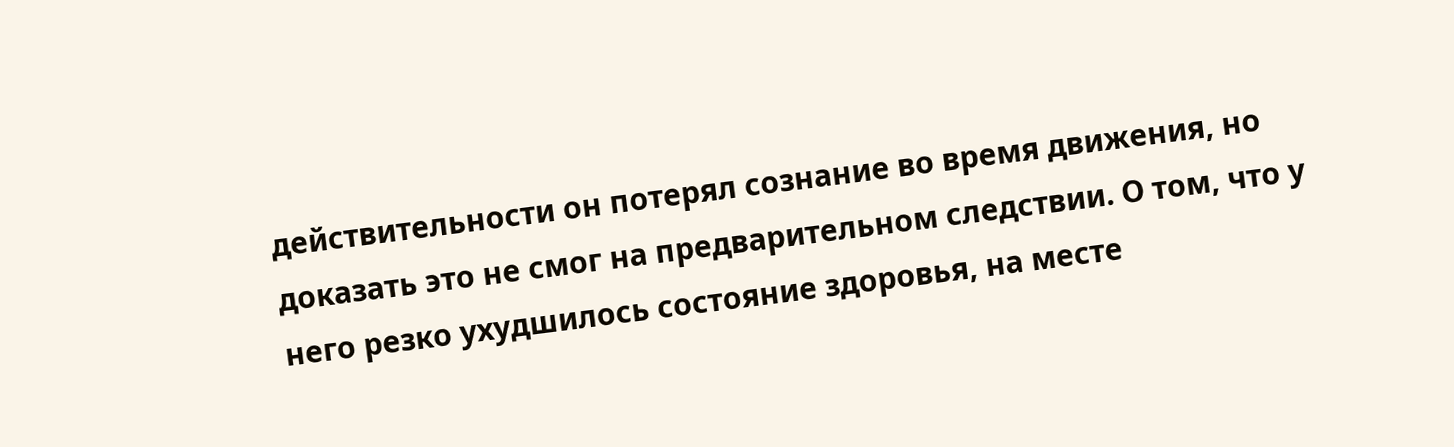действительности он потерял сознание во время движения, но доказать это не смог на предварительном следствии. О том, что у него резко ухудшилось состояние здоровья, на месте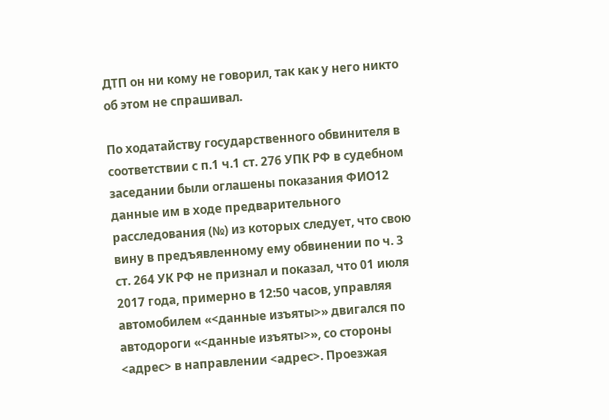ДТП он ни кому не говорил, так как у него никто об этом не спрашивал.

По ходатайству государственного обвинителя в соответствии с п.1 ч.1 ст. 276 УПК РФ в судебном заседании были оглашены показания ФИО12 данные им в ходе предварительного расследования (№) из которых следует, что свою вину в предъявленному ему обвинении по ч. 3 ст. 264 УК РФ не признал и показал, что 01 июля 2017 года, примерно в 12:50 часов, управляя автомобилем «<данные изъяты>» двигался по автодороги «<данные изъяты>», со стороны <адрес> в направлении <адрес>. Проезжая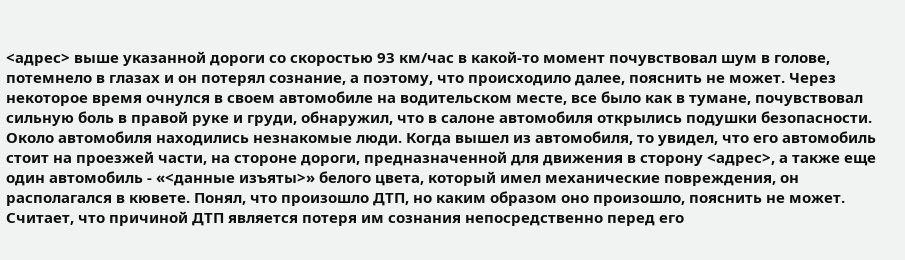<адрес> выше указанной дороги со скоростью 93 км/час в какой-то момент почувствовал шум в голове, потемнело в глазах и он потерял сознание, а поэтому, что происходило далее, пояснить не может. Через некоторое время очнулся в своем автомобиле на водительском месте, все было как в тумане, почувствовал сильную боль в правой руке и груди, обнаружил, что в салоне автомобиля открылись подушки безопасности. Около автомобиля находились незнакомые люди. Когда вышел из автомобиля, то увидел, что его автомобиль стоит на проезжей части, на стороне дороги, предназначенной для движения в сторону <адрес>, а также еще один автомобиль - «<данные изъяты>» белого цвета, который имел механические повреждения, он располагался в кювете. Понял, что произошло ДТП, но каким образом оно произошло, пояснить не может. Считает, что причиной ДТП является потеря им сознания непосредственно перед его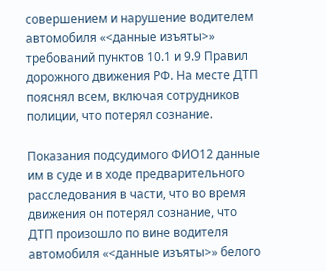совершением и нарушение водителем автомобиля «<данные изъяты>» требований пунктов 10.1 и 9.9 Правил дорожного движения РФ. На месте ДТП пояснял всем, включая сотрудников полиции, что потерял сознание.

Показания подсудимого ФИО12 данные им в суде и в ходе предварительного расследования в части, что во время движения он потерял сознание, что ДТП произошло по вине водителя автомобиля «<данные изъяты>» белого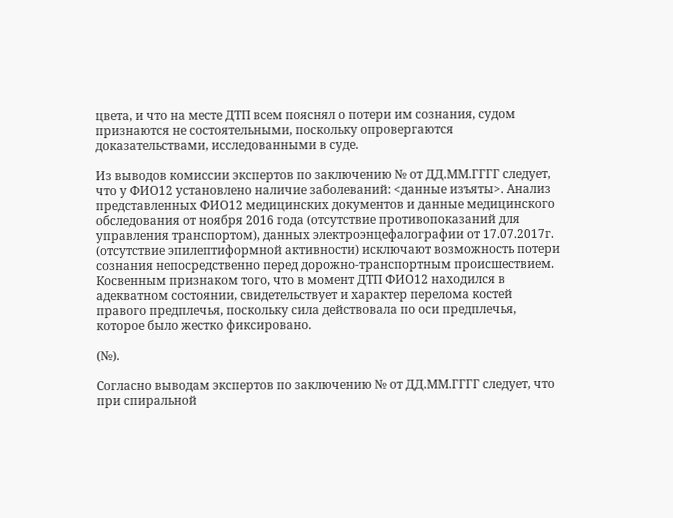цвета, и что на месте ДТП всем пояснял о потери им сознания, судом признаются не состоятельными, поскольку опровергаются доказательствами, исследованными в суде.

Из выводов комиссии экспертов по заключению № от ДД.ММ.ГГГГ следует, что у ФИО12 установлено наличие заболеваний: <данные изъяты>. Анализ представленных ФИО12 медицинских документов и данные медицинского обследования от ноября 2016 года (отсутствие противопоказаний для управления транспортом), данных электроэнцефалографии от 17.07.2017г. (отсутствие эпилептиформной активности) исключают возможность потери сознания непосредственно перед дорожно-транспортным происшествием. Косвенным признаком того, что в момент ДТП ФИО12 находился в адекватном состоянии, свидетельствует и характер перелома костей правого предплечья, поскольку сила действовала по оси предплечья, которое было жестко фиксировано.

(№).

Согласно выводам экспертов по заключению № от ДД.ММ.ГГГГ следует, что при спиральной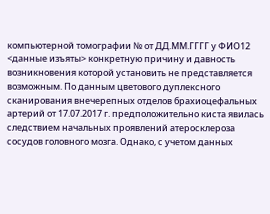компьютерной томографии № от ДД.ММ.ГГГГ у ФИО12 <данные изъяты> конкретную причину и давность возникновения которой установить не представляется возможным. По данным цветового дуплексного сканирования внечерепных отделов брахиоцефальных артерий от 17.07.2017 г. предположительно киста явилась следствием начальных проявлений атеросклероза сосудов головного мозга. Однако, с учетом данных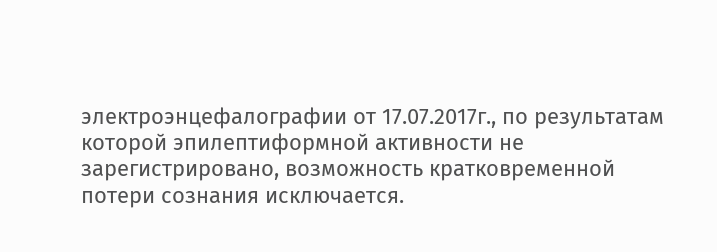электроэнцефалографии от 17.07.2017г., по результатам которой эпилептиформной активности не зарегистрировано, возможность кратковременной потери сознания исключается.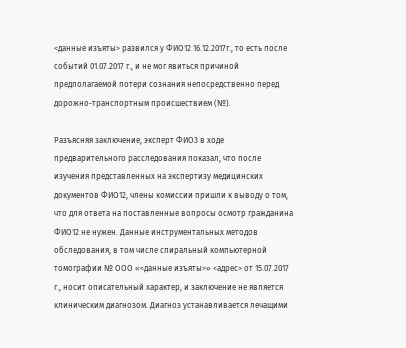<данные изъяты> развился у ФИО12 16.12.2017г., то есть после событий 01.07.2017 г., и не мог явиться причиной предполагаемой потери сознания непосредственно перед дорожно-транспортным происшествием (№).

Разъясняя заключение, эксперт ФИО3 в ходе предварительного расследования показал, что после изучения представленных на экспертизу медицинских документов ФИО12, члены комиссии пришли к выводу о том, что для ответа на поставленные вопросы осмотр гражданина ФИО12 не нужен. Данные инструментальных методов обследования, в том числе спиральный компьютерной томографии № ООО «<данные изъяты>» <адрес> от 15.07.2017 г., носит описательный характер, и заключение не является клиническим диагнозом. Диагноз устанавливается лечащими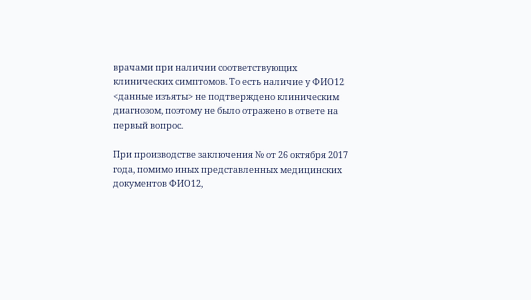врачами при наличии соответствующих клинических симптомов. То есть наличие у ФИО12 <данные изъяты> не подтверждено клиническим диагнозом, поэтому не было отражено в ответе на первый вопрос.

При производстве заключения № от 26 октября 2017 года, помимо иных представленных медицинских документов ФИО12,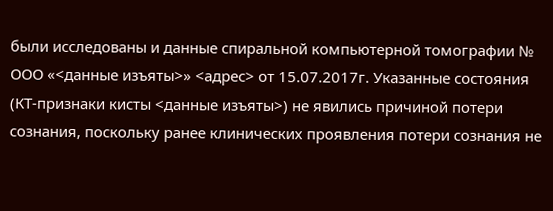были исследованы и данные спиральной компьютерной томографии № ООО «<данные изъяты>» <адрес> от 15.07.2017г. Указанные состояния (КТ-признаки кисты <данные изъяты>) не явились причиной потери сознания, поскольку ранее клинических проявления потери сознания не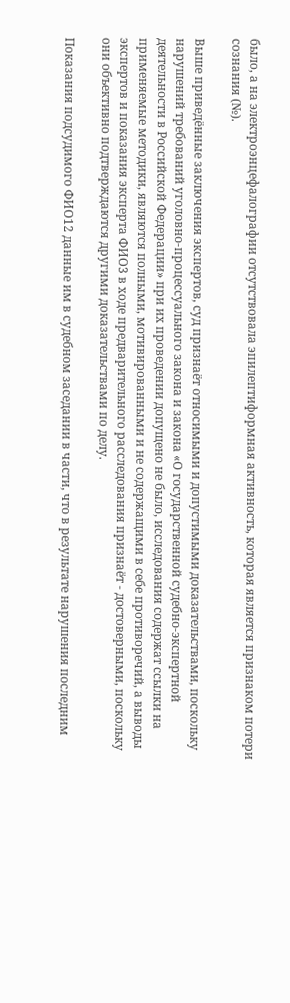было, а на электроэнцефалографии отсутствовала эпилептиформная активность, которая является признаком потери сознания (№).

Выше приведённые заключения экспертов, суд признаёт относимыми и допустимыми доказательствами, поскольку нарушений требований уголовно-процессуального закона и закона «О государственной судебно-экспертной деятельности в Российской Федерации» при их проведении допущено не было, исследования содержат ссылки на применяемые методики, являются полными, мотивированными и не содержащими в себе противоречий, а выводы экспертов и показания эксперта ФИО3 в ходе предварительного расследования признаёт - достоверными, поскольку они объективно подтверждаются другими доказательствами по делу.

Показания подсудимого ФИО12 данные им в судебном заседании в части, что в результате нарушения последним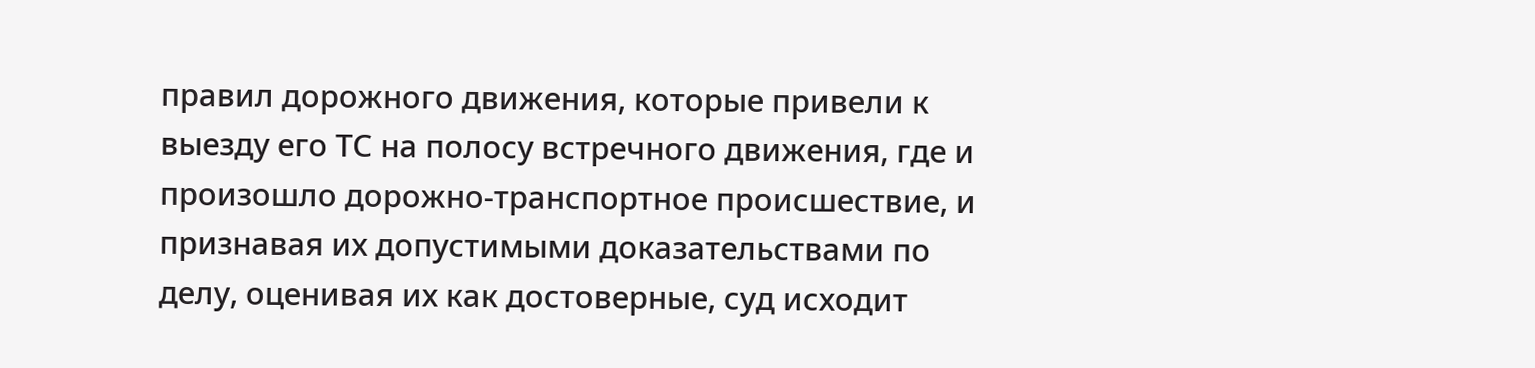правил дорожного движения, которые привели к выезду его ТС на полосу встречного движения, где и произошло дорожно-транспортное происшествие, и признавая их допустимыми доказательствами по делу, оценивая их как достоверные, суд исходит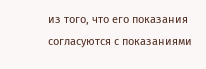из того, что его показания согласуются с показаниями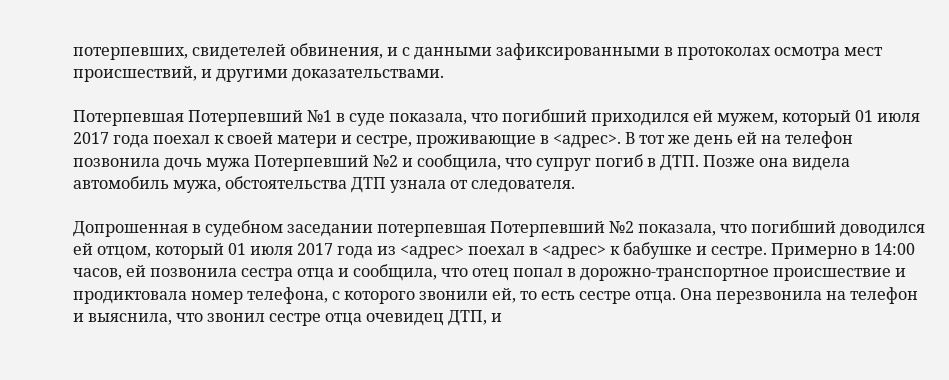потерпевших, свидетелей обвинения, и с данными зафиксированными в протоколах осмотра мест происшествий, и другими доказательствами.

Потерпевшая Потерпевший №1 в суде показала, что погибший приходился ей мужем, который 01 июля 2017 года поехал к своей матери и сестре, проживающие в <адрес>. В тот же день ей на телефон позвонила дочь мужа Потерпевший №2 и сообщила, что супруг погиб в ДТП. Позже она видела автомобиль мужа, обстоятельства ДТП узнала от следователя.

Допрошенная в судебном заседании потерпевшая Потерпевший №2 показала, что погибший доводился ей отцом, который 01 июля 2017 года из <адрес> поехал в <адрес> к бабушке и сестре. Примерно в 14:00 часов, ей позвонила сестра отца и сообщила, что отец попал в дорожно-транспортное происшествие и продиктовала номер телефона, с которого звонили ей, то есть сестре отца. Она перезвонила на телефон и выяснила, что звонил сестре отца очевидец ДТП, и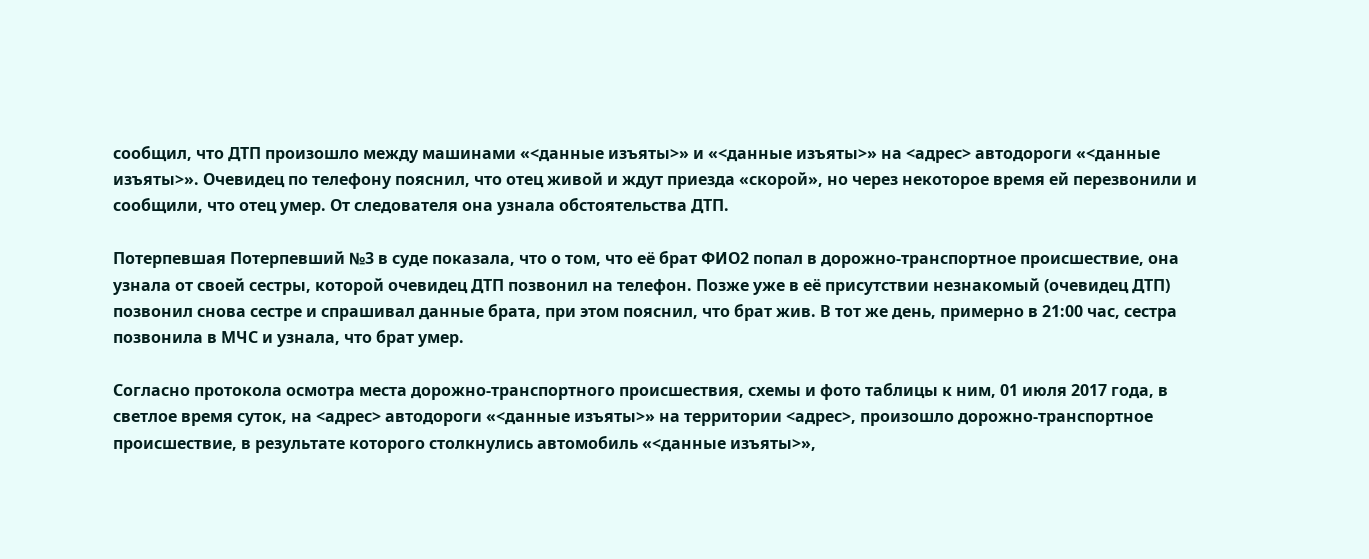сообщил, что ДТП произошло между машинами «<данные изъяты>» и «<данные изъяты>» на <адрес> автодороги «<данные изъяты>». Очевидец по телефону пояснил, что отец живой и ждут приезда «скорой», но через некоторое время ей перезвонили и сообщили, что отец умер. От следователя она узнала обстоятельства ДТП.

Потерпевшая Потерпевший №3 в суде показала, что о том, что её брат ФИО2 попал в дорожно-транспортное происшествие, она узнала от своей сестры, которой очевидец ДТП позвонил на телефон. Позже уже в её присутствии незнакомый (очевидец ДТП) позвонил снова сестре и спрашивал данные брата, при этом пояснил, что брат жив. В тот же день, примерно в 21:00 час, сестра позвонила в МЧС и узнала, что брат умер.

Согласно протокола осмотра места дорожно-транспортного происшествия, схемы и фото таблицы к ним, 01 июля 2017 года, в светлое время суток, на <адрес> автодороги «<данные изъяты>» на территории <адрес>, произошло дорожно-транспортное происшествие, в результате которого столкнулись автомобиль «<данные изъяты>»,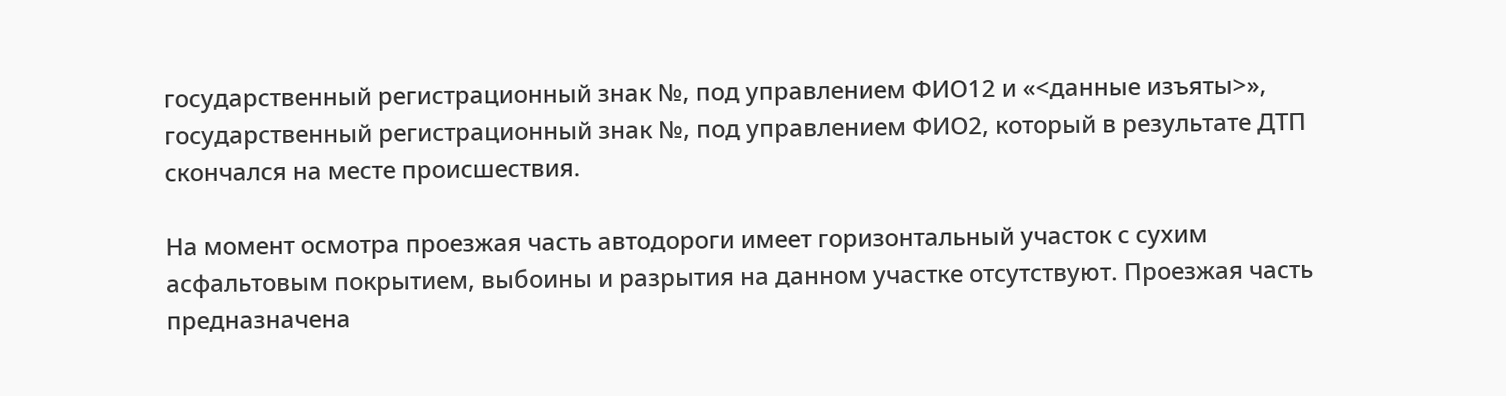государственный регистрационный знак №, под управлением ФИО12 и «<данные изъяты>», государственный регистрационный знак №, под управлением ФИО2, который в результате ДТП скончался на месте происшествия.

На момент осмотра проезжая часть автодороги имеет горизонтальный участок с сухим асфальтовым покрытием, выбоины и разрытия на данном участке отсутствуют. Проезжая часть предназначена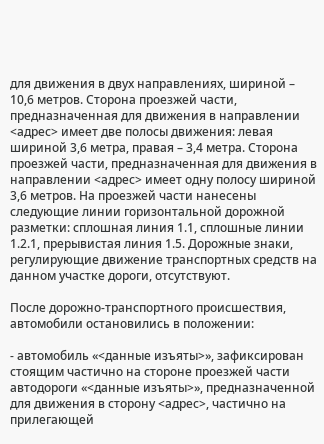для движения в двух направлениях, шириной – 10,6 метров. Сторона проезжей части, предназначенная для движения в направлении <адрес> имеет две полосы движения: левая шириной 3,6 метра, правая – 3,4 метра. Сторона проезжей части, предназначенная для движения в направлении <адрес> имеет одну полосу шириной 3,6 метров. На проезжей части нанесены следующие линии горизонтальной дорожной разметки: сплошная линия 1.1, сплошные линии 1.2.1, прерывистая линия 1.5. Дорожные знаки, регулирующие движение транспортных средств на данном участке дороги, отсутствуют.

После дорожно-транспортного происшествия, автомобили остановились в положении:

- автомобиль «<данные изъяты>», зафиксирован стоящим частично на стороне проезжей части автодороги «<данные изъяты>», предназначенной для движения в сторону <адрес>, частично на прилегающей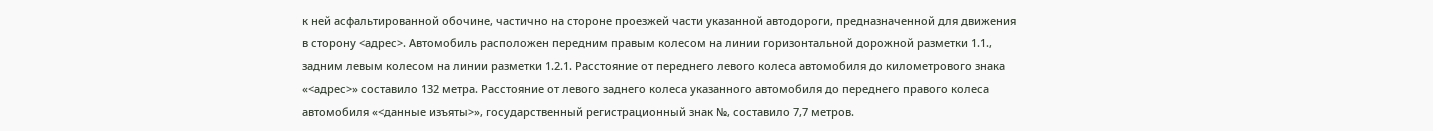к ней асфальтированной обочине, частично на стороне проезжей части указанной автодороги, предназначенной для движения в сторону <адрес>. Автомобиль расположен передним правым колесом на линии горизонтальной дорожной разметки 1.1., задним левым колесом на линии разметки 1.2.1. Расстояние от переднего левого колеса автомобиля до километрового знака «<адрес>» составило 132 метра. Расстояние от левого заднего колеса указанного автомобиля до переднего правого колеса автомобиля «<данные изъяты>», государственный регистрационный знак №, составило 7,7 метров.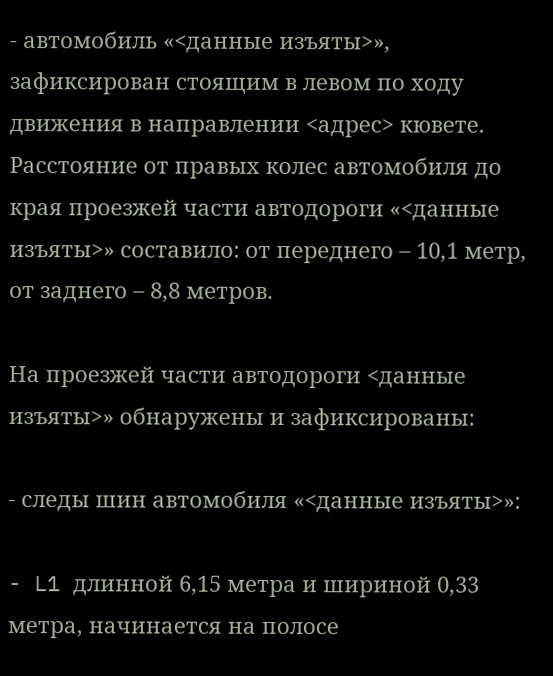- автомобиль «<данные изъяты>», зафиксирован стоящим в левом по ходу движения в направлении <адрес> кювете. Расстояние от правых колес автомобиля до края проезжей части автодороги «<данные изъяты>» составило: от переднего – 10,1 метр, от заднего – 8,8 метров.

На проезжей части автодороги <данные изъяты>» обнаружены и зафиксированы:

- следы шин автомобиля «<данные изъяты>»:

- L1 длинной 6,15 метра и шириной 0,33 метра, начинается на полосе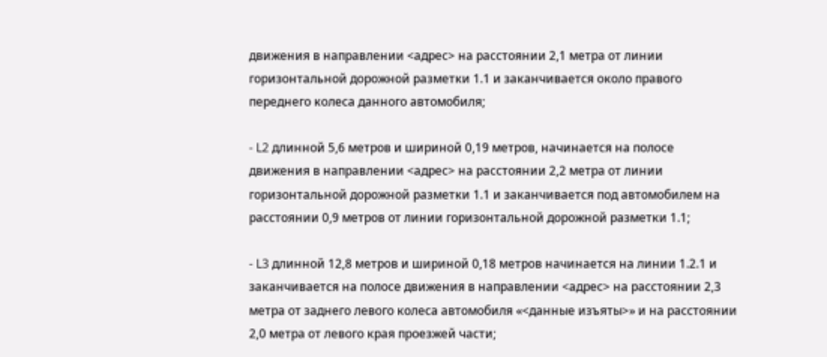движения в направлении <адрес> на расстоянии 2,1 метра от линии горизонтальной дорожной разметки 1.1 и заканчивается около правого переднего колеса данного автомобиля;

- L2 длинной 5,6 метров и шириной 0,19 метров, начинается на полосе движения в направлении <адрес> на расстоянии 2,2 метра от линии горизонтальной дорожной разметки 1.1 и заканчивается под автомобилем на расстоянии 0,9 метров от линии горизонтальной дорожной разметки 1.1;

- L3 длинной 12,8 метров и шириной 0,18 метров начинается на линии 1.2.1 и заканчивается на полосе движения в направлении <адрес> на расстоянии 2,3 метра от заднего левого колеса автомобиля «<данные изъяты>» и на расстоянии 2,0 метра от левого края проезжей части;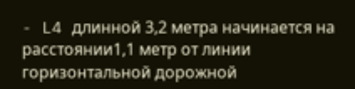- L4 длинной 3,2 метра начинается на расстоянии1,1 метр от линии горизонтальной дорожной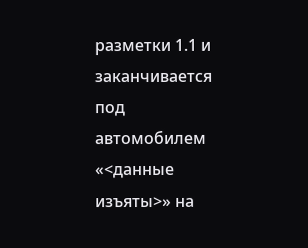разметки 1.1 и заканчивается под автомобилем «<данные изъяты>» на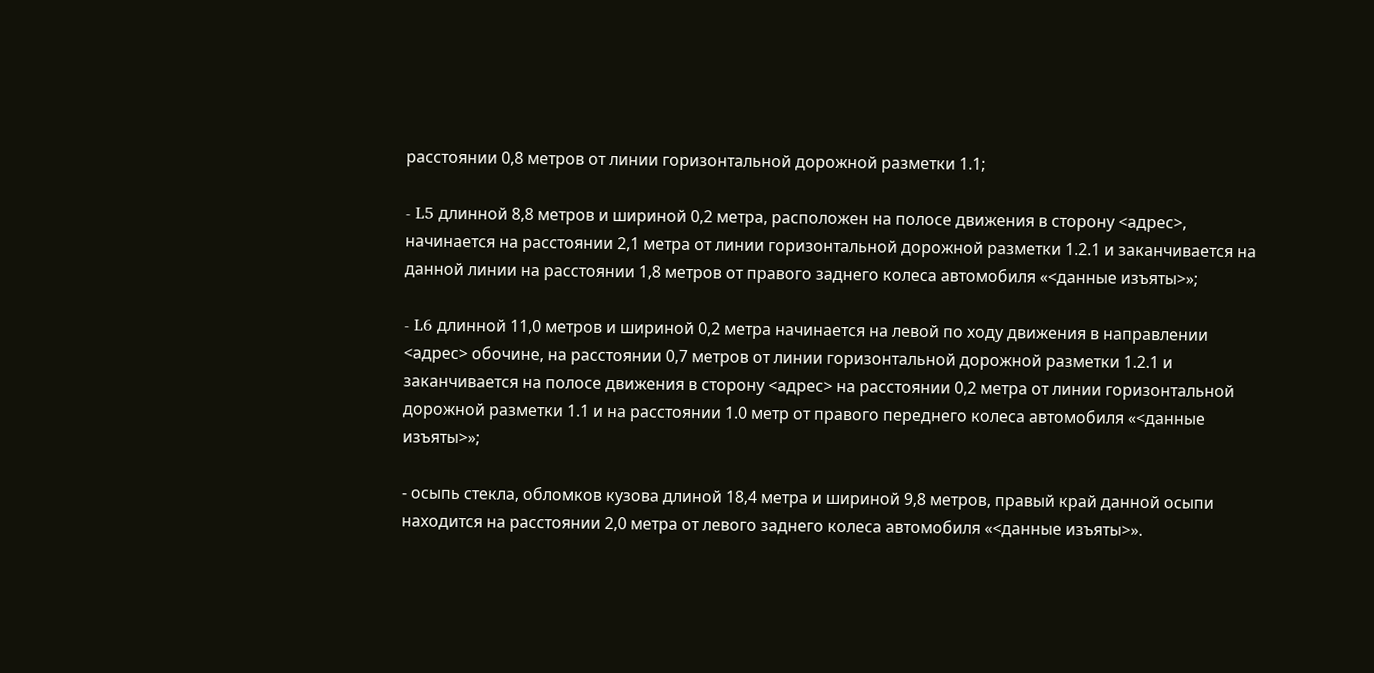расстоянии 0,8 метров от линии горизонтальной дорожной разметки 1.1;

- L5 длинной 8,8 метров и шириной 0,2 метра, расположен на полосе движения в сторону <адрес>, начинается на расстоянии 2,1 метра от линии горизонтальной дорожной разметки 1.2.1 и заканчивается на данной линии на расстоянии 1,8 метров от правого заднего колеса автомобиля «<данные изъяты>»;

- L6 длинной 11,0 метров и шириной 0,2 метра начинается на левой по ходу движения в направлении <адрес> обочине, на расстоянии 0,7 метров от линии горизонтальной дорожной разметки 1.2.1 и заканчивается на полосе движения в сторону <адрес> на расстоянии 0,2 метра от линии горизонтальной дорожной разметки 1.1 и на расстоянии 1.0 метр от правого переднего колеса автомобиля «<данные изъяты>»;

- осыпь стекла, обломков кузова длиной 18,4 метра и шириной 9,8 метров, правый край данной осыпи находится на расстоянии 2,0 метра от левого заднего колеса автомобиля «<данные изъяты>».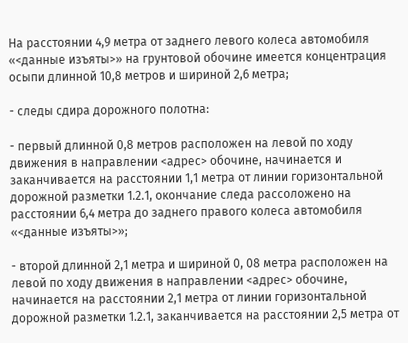На расстоянии 4,9 метра от заднего левого колеса автомобиля «<данные изъяты>» на грунтовой обочине имеется концентрация осыпи длинной 10,8 метров и шириной 2,6 метра;

- следы сдира дорожного полотна:

- первый длинной 0,8 метров расположен на левой по ходу движения в направлении <адрес> обочине, начинается и заканчивается на расстоянии 1,1 метра от линии горизонтальной дорожной разметки 1.2.1, окончание следа рассоложено на расстоянии 6,4 метра до заднего правого колеса автомобиля «<данные изъяты>»;

- второй длинной 2,1 метра и шириной 0, 08 метра расположен на левой по ходу движения в направлении <адрес> обочине, начинается на расстоянии 2,1 метра от линии горизонтальной дорожной разметки 1.2.1, заканчивается на расстоянии 2,5 метра от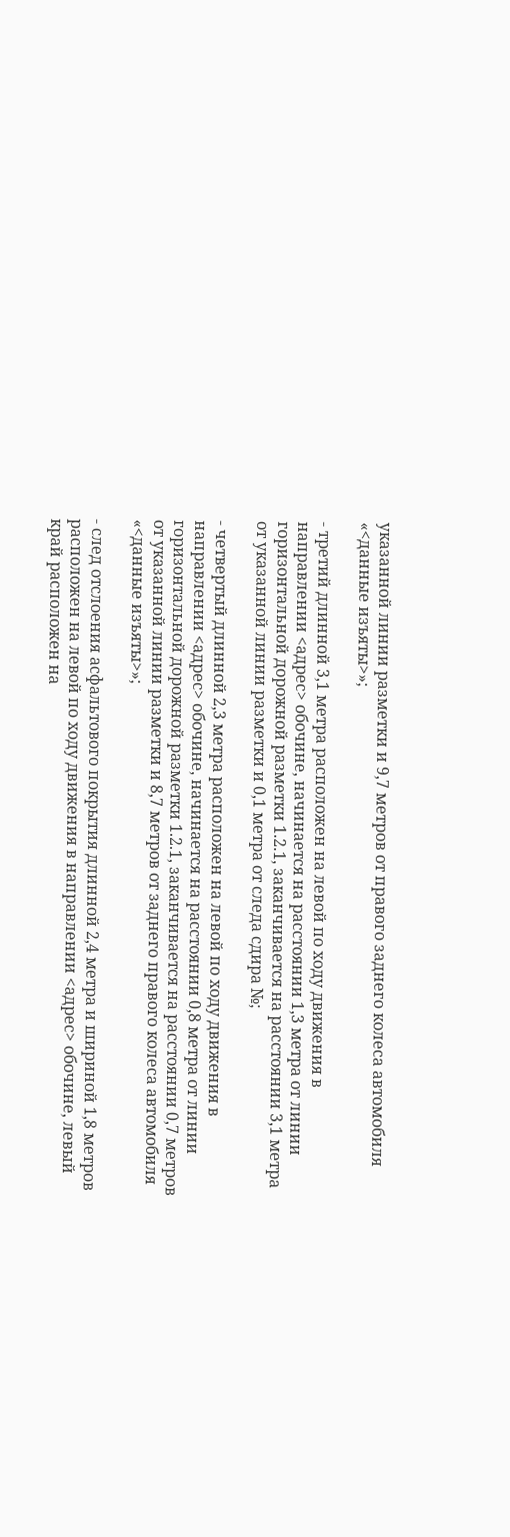указанной линии разметки и 9,7 метров от правого заднего колеса автомобиля «<данные изъяты>»;

- третий длинной 3,1 метра расположен на левой по ходу движения в направлении <адрес> обочине, начинается на расстоянии 1,3 метра от линии горизонтальной дорожной разметки 1.2.1, заканчивается на расстоянии 3,1 метра от указанной линии разметки и 0,1 метра от следа сдира №;

- четвертый длинной 2,3 метра расположен на левой по ходу движения в направлении <адрес> обочине, начинается на расстоянии 0,8 метра от линии горизонтальной дорожной разметки 1.2.1, заканчивается на расстоянии 0,7 метров от указанной линии разметки и 8,7 метров от заднего правого колеса автомобиля «<данные изъяты>»;

- след отслоения асфальтового покрытия длинной 2,4 метра и шириной 1,8 метров расположен на левой по ходу движения в направлении <адрес> обочине, левый край расположен на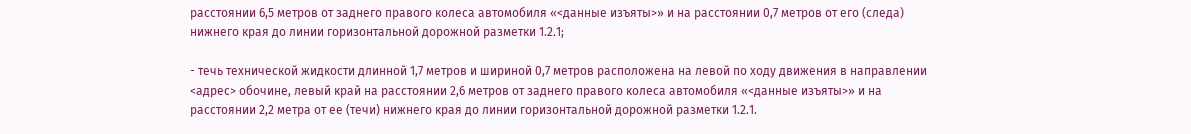расстоянии 6,5 метров от заднего правого колеса автомобиля «<данные изъяты>» и на расстоянии 0,7 метров от его (следа) нижнего края до линии горизонтальной дорожной разметки 1.2.1;

- течь технической жидкости длинной 1,7 метров и шириной 0,7 метров расположена на левой по ходу движения в направлении <адрес> обочине, левый край на расстоянии 2,6 метров от заднего правого колеса автомобиля «<данные изъяты>» и на расстоянии 2,2 метра от ее (течи) нижнего края до линии горизонтальной дорожной разметки 1.2.1.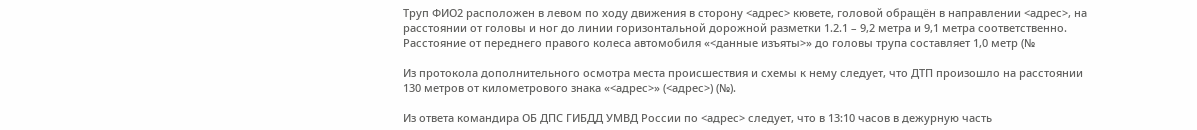Труп ФИО2 расположен в левом по ходу движения в сторону <адрес> кювете, головой обращён в направлении <адрес>, на расстоянии от головы и ног до линии горизонтальной дорожной разметки 1.2.1 – 9,2 метра и 9,1 метра соответственно. Расстояние от переднего правого колеса автомобиля «<данные изъяты>» до головы трупа составляет 1,0 метр (№

Из протокола дополнительного осмотра места происшествия и схемы к нему следует, что ДТП произошло на расстоянии 130 метров от километрового знака «<адрес>» (<адрес>) (№).

Из ответа командира ОБ ДПС ГИБДД УМВД России по <адрес> следует, что в 13:10 часов в дежурную часть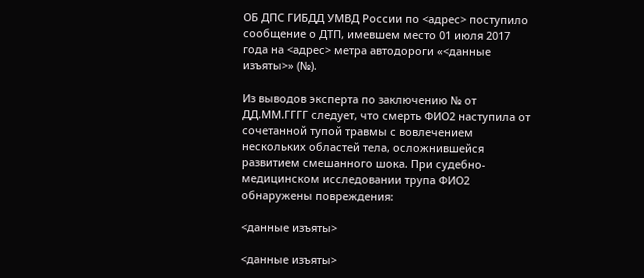ОБ ДПС ГИБДД УМВД России по <адрес> поступило сообщение о ДТП, имевшем место 01 июля 2017 года на <адрес> метра автодороги «<данные изъяты>» (№).

Из выводов эксперта по заключению № от ДД.ММ.ГГГГ следует, что смерть ФИО2 наступила от сочетанной тупой травмы с вовлечением нескольких областей тела, осложнившейся развитием смешанного шока. При судебно-медицинском исследовании трупа ФИО2 обнаружены повреждения:

<данные изъяты>

<данные изъяты>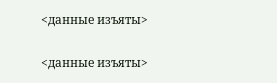<данные изъяты>

<данные изъяты>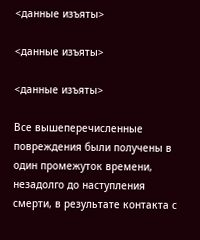<данные изъяты>

<данные изъяты>

<данные изъяты>

Все вышеперечисленные повреждения были получены в один промежуток времени, незадолго до наступления смерти, в результате контакта с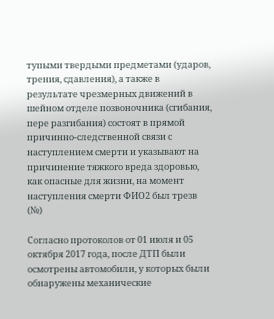тупыми твердыми предметами (ударов, трения, сдавления), а также в результате чрезмерных движений в шейном отделе позвоночника (сгибания, пере разгибания) состоят в прямой причинно-следственной связи с наступлением смерти и указывают на причинение тяжкого вреда здоровью, как опасные для жизни, на момент наступления смерти ФИО2 был трезв (№)

Согласно протоколов от 01 июля и 05 октября 2017 года, после ДТП были осмотрены автомобили, у которых были обнаружены механические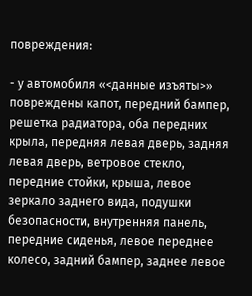повреждения:

- у автомобиля «<данные изъяты>» повреждены капот, передний бампер, решетка радиатора, оба передних крыла, передняя левая дверь, задняя левая дверь, ветровое стекло, передние стойки, крыша, левое зеркало заднего вида, подушки безопасности, внутренняя панель, передние сиденья, левое переднее колесо, задний бампер, заднее левое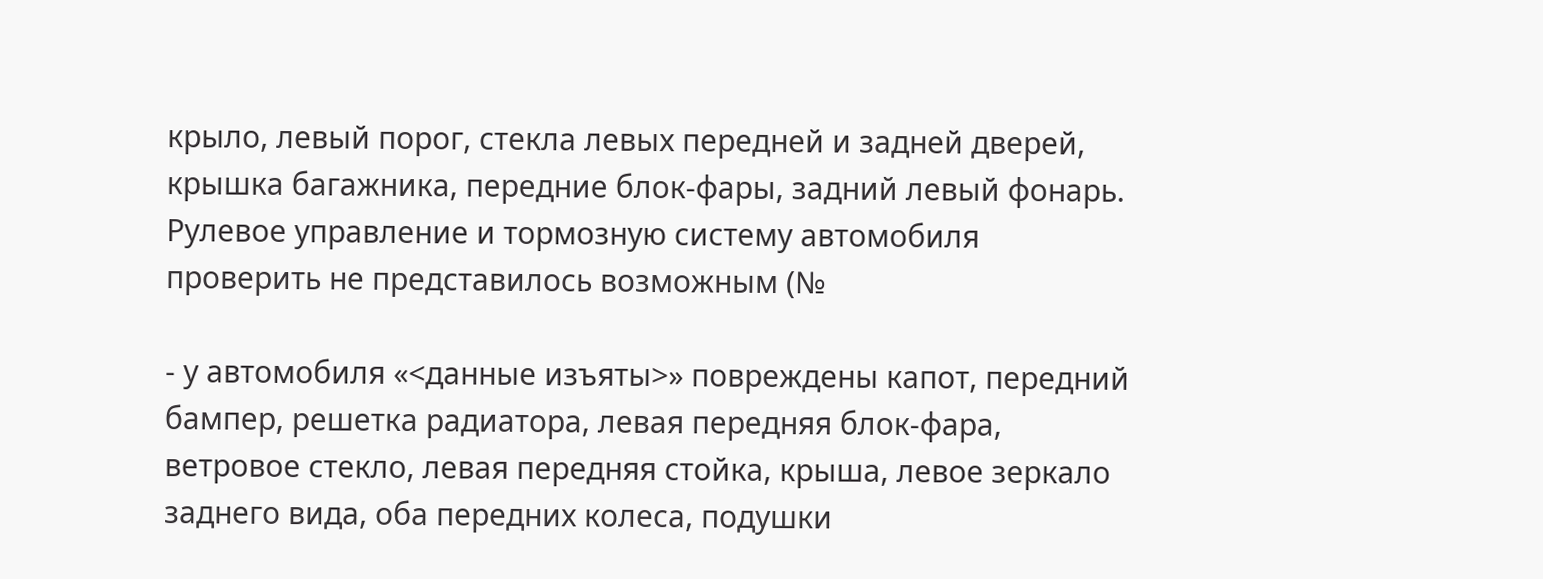крыло, левый порог, стекла левых передней и задней дверей, крышка багажника, передние блок-фары, задний левый фонарь. Рулевое управление и тормозную систему автомобиля проверить не представилось возможным (№

- у автомобиля «<данные изъяты>» повреждены капот, передний бампер, решетка радиатора, левая передняя блок-фара, ветровое стекло, левая передняя стойка, крыша, левое зеркало заднего вида, оба передних колеса, подушки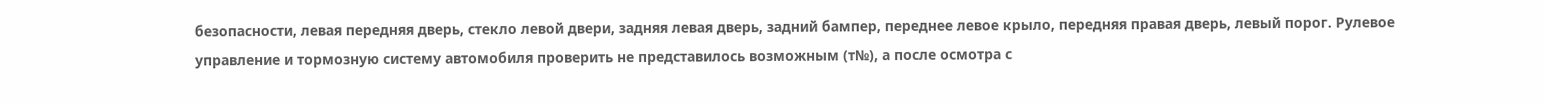безопасности, левая передняя дверь, стекло левой двери, задняя левая дверь, задний бампер, переднее левое крыло, передняя правая дверь, левый порог. Рулевое управление и тормозную систему автомобиля проверить не представилось возможным (т№), а после осмотра с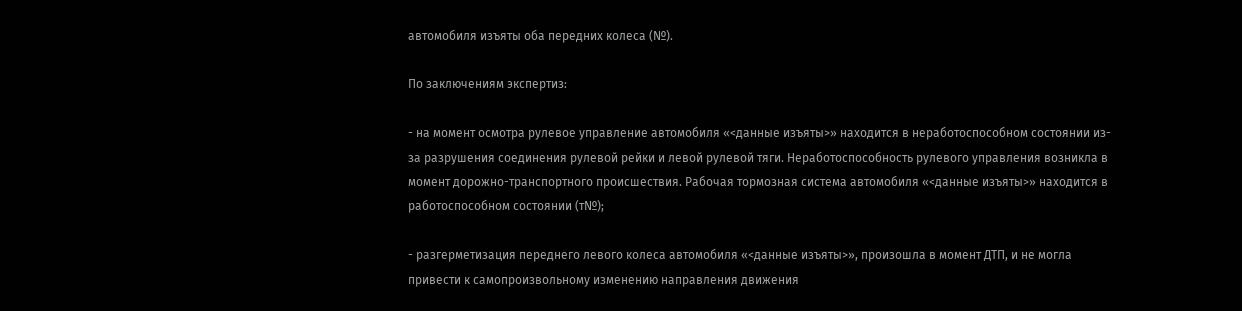автомобиля изъяты оба передних колеса (№).

По заключениям экспертиз:

- на момент осмотра рулевое управление автомобиля «<данные изъяты>» находится в неработоспособном состоянии из-за разрушения соединения рулевой рейки и левой рулевой тяги. Неработоспособность рулевого управления возникла в момент дорожно-транспортного происшествия. Рабочая тормозная система автомобиля «<данные изъяты>» находится в работоспособном состоянии (т№);

- разгерметизация переднего левого колеса автомобиля «<данные изъяты>», произошла в момент ДТП, и не могла привести к самопроизвольному изменению направления движения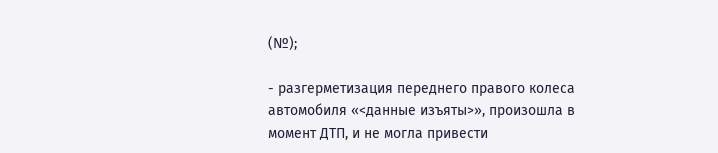(№);

- разгерметизация переднего правого колеса автомобиля «<данные изъяты>», произошла в момент ДТП, и не могла привести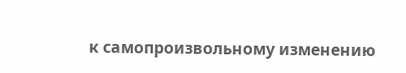к самопроизвольному изменению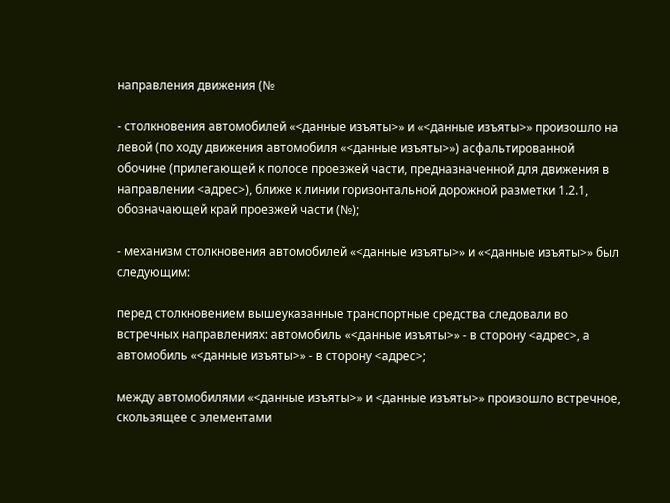направления движения (№

- столкновения автомобилей «<данные изъяты>» и «<данные изъяты>» произошло на левой (по ходу движения автомобиля «<данные изъяты>») асфальтированной обочине (прилегающей к полосе проезжей части, предназначенной для движения в направлении <адрес>), ближе к линии горизонтальной дорожной разметки 1.2.1, обозначающей край проезжей части (№);

- механизм столкновения автомобилей «<данные изъяты>» и «<данные изъяты>» был следующим:

перед столкновением вышеуказанные транспортные средства следовали во встречных направлениях: автомобиль «<данные изъяты>» - в сторону <адрес>, а автомобиль «<данные изъяты>» - в сторону <адрес>;

между автомобилями «<данные изъяты>» и <данные изъяты>» произошло встречное, скользящее с элементами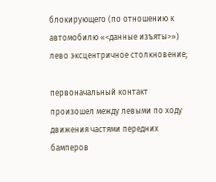блокирующего (по отношению к автомобилю «<данные изъяты>») лево эксцентричное столкновение;

первоначальный контакт произошел между левыми по ходу движения частями передних бамперов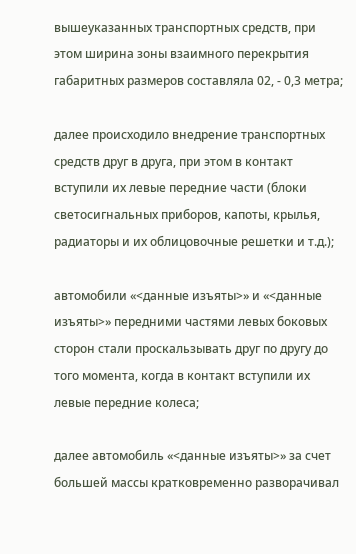вышеуказанных транспортных средств, при этом ширина зоны взаимного перекрытия габаритных размеров составляла 02, - 0,3 метра;

далее происходило внедрение транспортных средств друг в друга, при этом в контакт вступили их левые передние части (блоки светосигнальных приборов, капоты, крылья, радиаторы и их облицовочные решетки и т.д.);

автомобили «<данные изъяты>» и «<данные изъяты>» передними частями левых боковых сторон стали проскальзывать друг по другу до того момента, когда в контакт вступили их левые передние колеса;

далее автомобиль «<данные изъяты>» за счет большей массы кратковременно разворачивал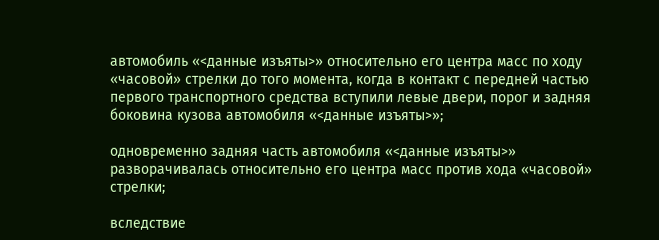автомобиль «<данные изъяты>» относительно его центра масс по ходу «часовой» стрелки до того момента, когда в контакт с передней частью первого транспортного средства вступили левые двери, порог и задняя боковина кузова автомобиля «<данные изъяты>»;

одновременно задняя часть автомобиля «<данные изъяты>» разворачивалась относительно его центра масс против хода «часовой» стрелки;

вследствие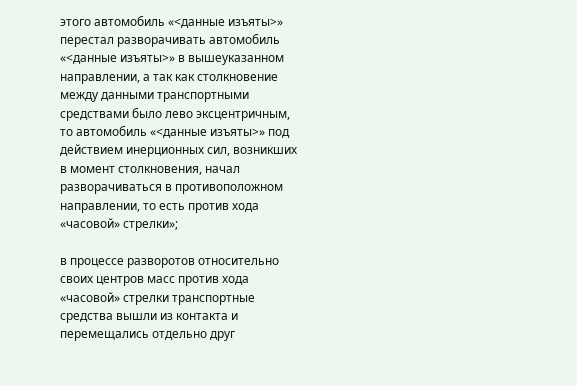этого автомобиль «<данные изъяты>» перестал разворачивать автомобиль «<данные изъяты>» в вышеуказанном направлении, а так как столкновение между данными транспортными средствами было лево эксцентричным, то автомобиль «<данные изъяты>» под действием инерционных сил, возникших в момент столкновения, начал разворачиваться в противоположном направлении, то есть против хода «часовой» стрелки»;

в процессе разворотов относительно своих центров масс против хода «часовой» стрелки транспортные средства вышли из контакта и перемещались отдельно друг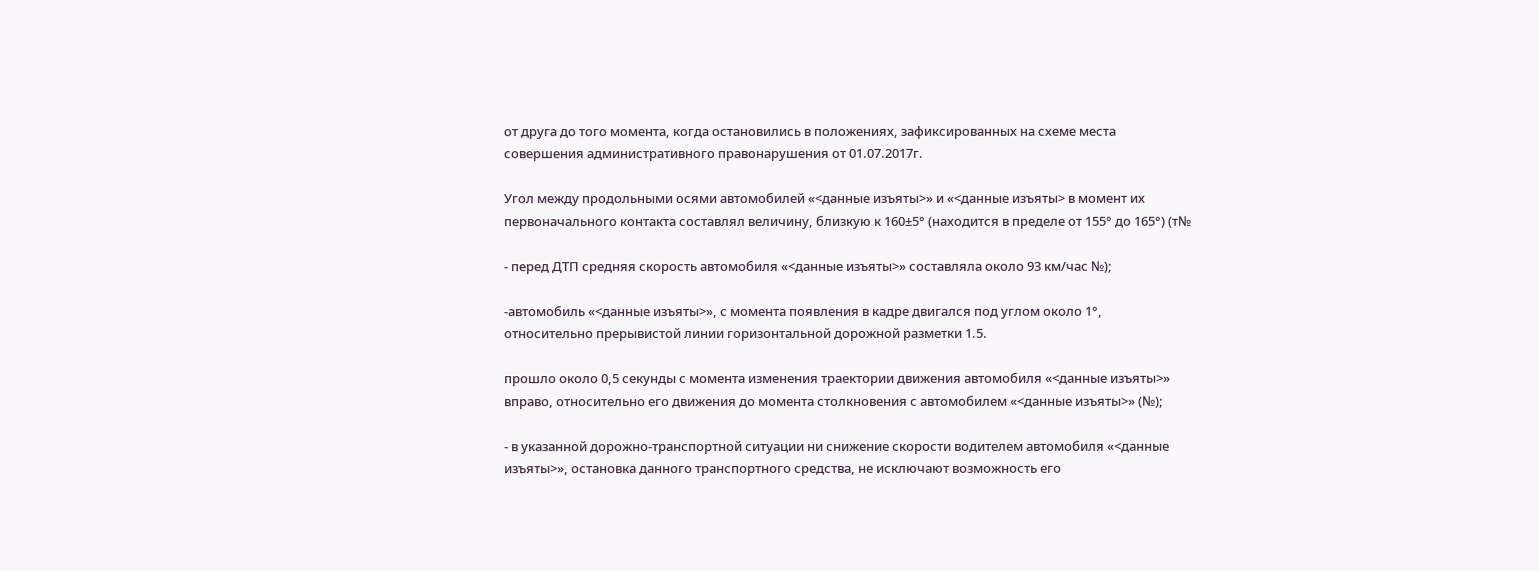от друга до того момента, когда остановились в положениях, зафиксированных на схеме места совершения административного правонарушения от 01.07.2017г.

Угол между продольными осями автомобилей «<данные изъяты>» и «<данные изъяты> в момент их первоначального контакта составлял величину, близкую к 160±5° (находится в пределе от 155° до 165°) (т№

- перед ДТП средняя скорость автомобиля «<данные изъяты>» составляла около 93 км/час №);

-автомобиль «<данные изъяты>», с момента появления в кадре двигался под углом около 1°, относительно прерывистой линии горизонтальной дорожной разметки 1.5.

прошло около 0,5 секунды с момента изменения траектории движения автомобиля «<данные изъяты>» вправо, относительно его движения до момента столкновения с автомобилем «<данные изъяты>» (№);

- в указанной дорожно-транспортной ситуации ни снижение скорости водителем автомобиля «<данные изъяты>», остановка данного транспортного средства, не исключают возможность его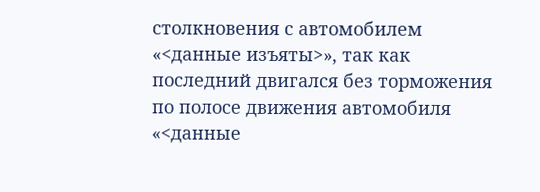столкновения с автомобилем «<данные изъяты>», так как последний двигался без торможения по полосе движения автомобиля «<данные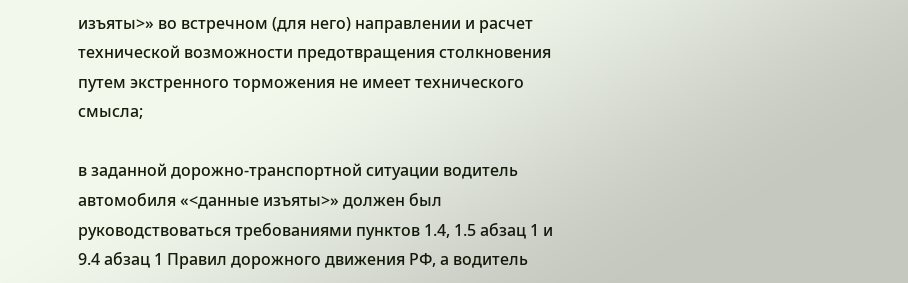изъяты>» во встречном (для него) направлении и расчет технической возможности предотвращения столкновения путем экстренного торможения не имеет технического смысла;

в заданной дорожно-транспортной ситуации водитель автомобиля «<данные изъяты>» должен был руководствоваться требованиями пунктов 1.4, 1.5 абзац 1 и 9.4 абзац 1 Правил дорожного движения РФ, а водитель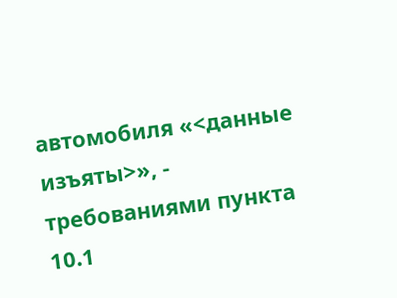автомобиля «<данные изъяты>», - требованиями пункта 10.1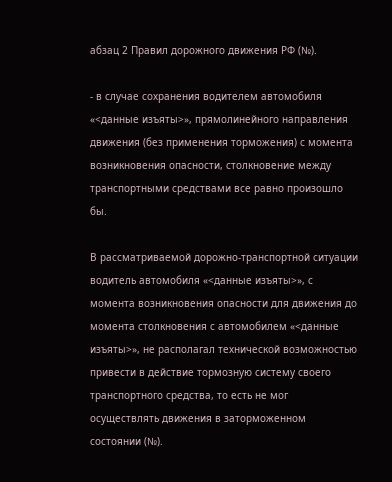абзац 2 Правил дорожного движения РФ (№).

- в случае сохранения водителем автомобиля «<данные изъяты>», прямолинейного направления движения (без применения торможения) с момента возникновения опасности, столкновение между транспортными средствами все равно произошло бы.

В рассматриваемой дорожно-транспортной ситуации водитель автомобиля «<данные изъяты>», с момента возникновения опасности для движения до момента столкновения с автомобилем «<данные изъяты>», не располагал технической возможностью привести в действие тормозную систему своего транспортного средства, то есть не мог осуществлять движения в заторможенном состоянии (№).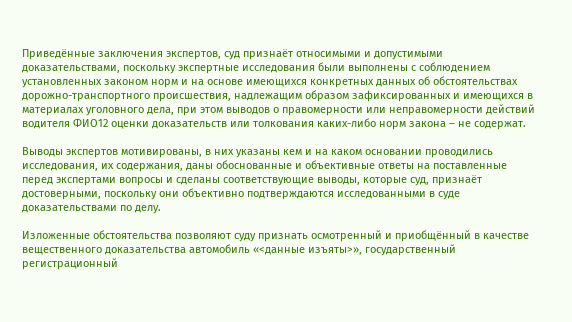Приведённые заключения экспертов, суд признаёт относимыми и допустимыми доказательствами, поскольку экспертные исследования были выполнены с соблюдением установленных законом норм и на основе имеющихся конкретных данных об обстоятельствах дорожно-транспортного происшествия, надлежащим образом зафиксированных и имеющихся в материалах уголовного дела, при этом выводов о правомерности или неправомерности действий водителя ФИО12 оценки доказательств или толкования каких-либо норм закона – не содержат.

Выводы экспертов мотивированы, в них указаны кем и на каком основании проводились исследования, их содержания, даны обоснованные и объективные ответы на поставленные перед экспертами вопросы и сделаны соответствующие выводы, которые суд, признаёт достоверными, поскольку они объективно подтверждаются исследованными в суде доказательствами по делу.

Изложенные обстоятельства позволяют суду признать осмотренный и приобщённый в качестве вещественного доказательства автомобиль «<данные изъяты>», государственный регистрационный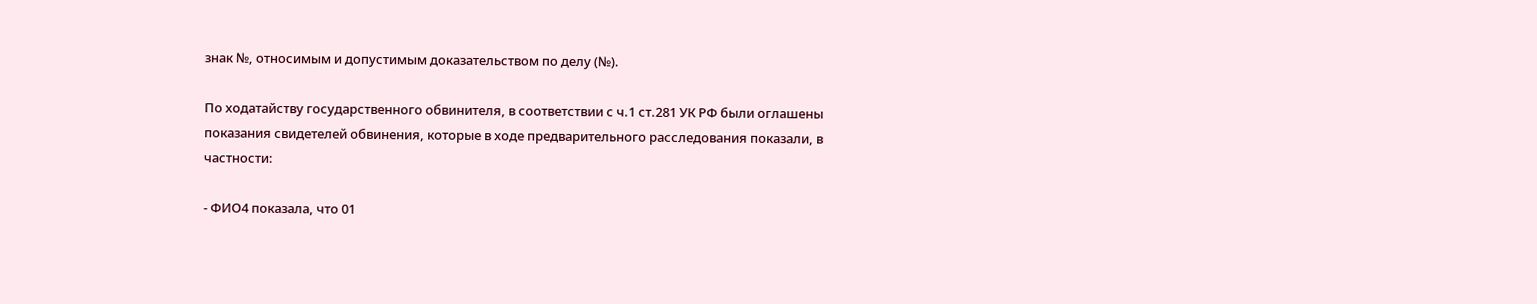знак №, относимым и допустимым доказательством по делу (№).

По ходатайству государственного обвинителя, в соответствии с ч.1 ст.281 УК РФ были оглашены показания свидетелей обвинения, которые в ходе предварительного расследования показали, в частности:

- ФИО4 показала, что 01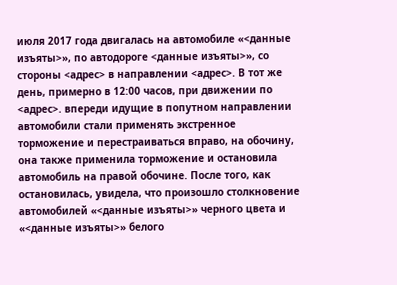июля 2017 года двигалась на автомобиле «<данные изъяты>», по автодороге <данные изъяты>», со стороны <адрес> в направлении <адрес>. В тот же день, примерно в 12:00 часов, при движении по <адрес>. впереди идущие в попутном направлении автомобили стали применять экстренное торможение и перестраиваться вправо, на обочину, она также применила торможение и остановила автомобиль на правой обочине. После того, как остановилась, увидела, что произошло столкновение автомобилей «<данные изъяты>» черного цвета и «<данные изъяты>» белого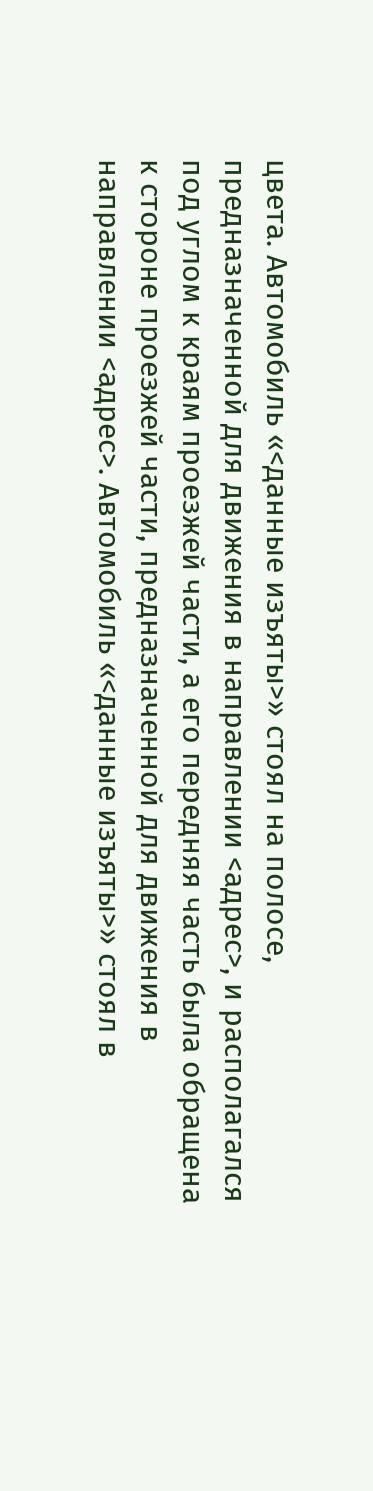цвета. Автомобиль «<данные изъяты>» стоял на полосе, предназначенной для движения в направлении <адрес>, и располагался под углом к краям проезжей части, а его передняя часть была обращена к стороне проезжей части, предназначенной для движения в направлении <адрес>. Автомобиль «<данные изъяты>» стоял в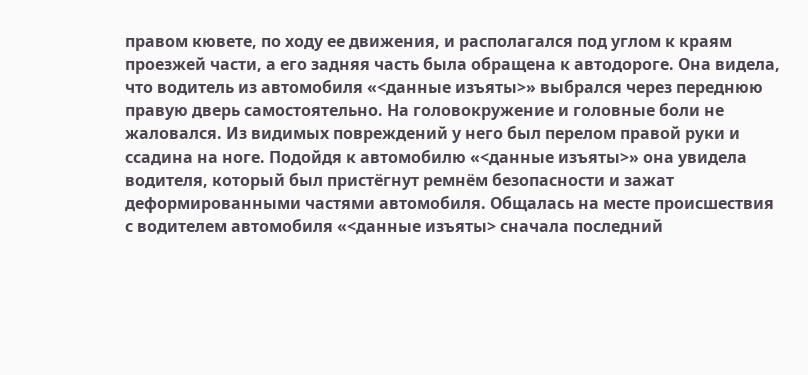правом кювете, по ходу ее движения, и располагался под углом к краям проезжей части, а его задняя часть была обращена к автодороге. Она видела, что водитель из автомобиля «<данные изъяты>» выбрался через переднюю правую дверь самостоятельно. На головокружение и головные боли не жаловался. Из видимых повреждений у него был перелом правой руки и ссадина на ноге. Подойдя к автомобилю «<данные изъяты>» она увидела водителя, который был пристёгнут ремнём безопасности и зажат деформированными частями автомобиля. Общалась на месте происшествия с водителем автомобиля «<данные изъяты> сначала последний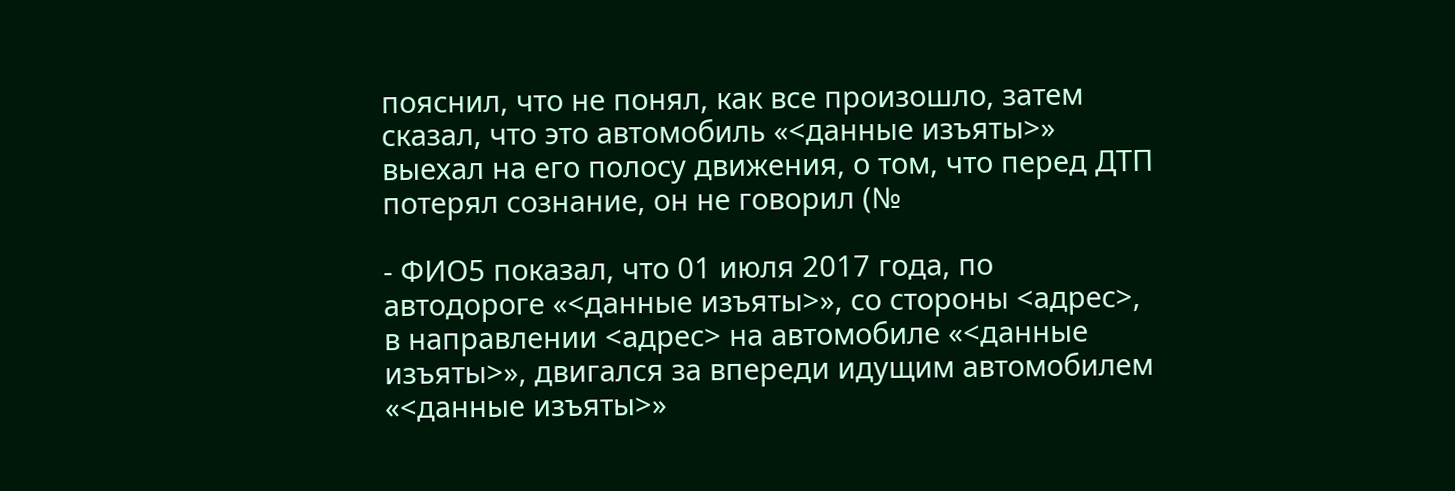пояснил, что не понял, как все произошло, затем сказал, что это автомобиль «<данные изъяты>» выехал на его полосу движения, о том, что перед ДТП потерял сознание, он не говорил (№

- ФИО5 показал, что 01 июля 2017 года, по автодороге «<данные изъяты>», со стороны <адрес>, в направлении <адрес> на автомобиле «<данные изъяты>», двигался за впереди идущим автомобилем «<данные изъяты>»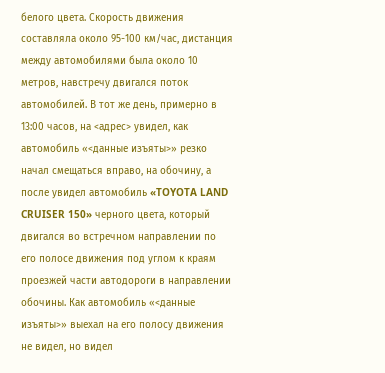белого цвета. Скорость движения составляла около 95-100 км/час, дистанция между автомобилями была около 10 метров, навстречу двигался поток автомобилей. В тот же день, примерно в 13:00 часов, на <адрес> увидел, как автомобиль «<данные изъяты>» резко начал смещаться вправо, на обочину, а после увидел автомобиль «TOYOTA LAND CRUISER 150» черного цвета, который двигался во встречном направлении по его полосе движения под углом к краям проезжей части автодороги в направлении обочины. Как автомобиль «<данные изъяты>» выехал на его полосу движения не видел, но видел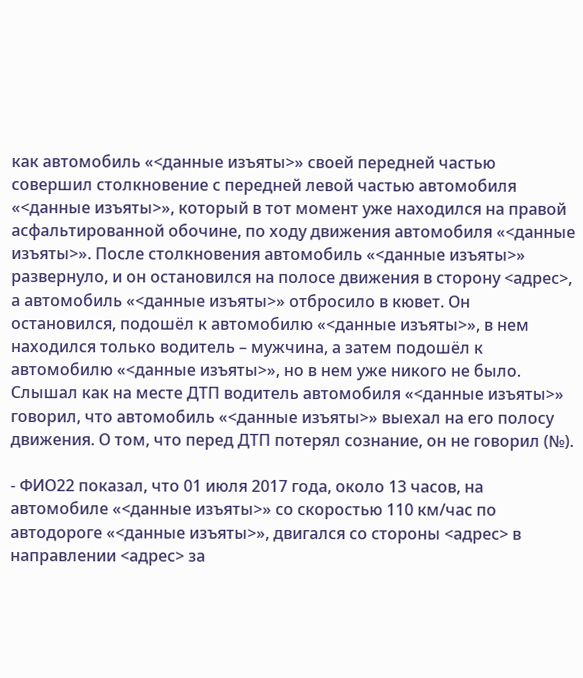как автомобиль «<данные изъяты>» своей передней частью совершил столкновение с передней левой частью автомобиля «<данные изъяты>», который в тот момент уже находился на правой асфальтированной обочине, по ходу движения автомобиля «<данные изъяты>». После столкновения автомобиль «<данные изъяты>» развернуло, и он остановился на полосе движения в сторону <адрес>, а автомобиль «<данные изъяты>» отбросило в кювет. Он остановился, подошёл к автомобилю «<данные изъяты>», в нем находился только водитель – мужчина, а затем подошёл к автомобилю «<данные изъяты>», но в нем уже никого не было. Слышал как на месте ДТП водитель автомобиля «<данные изъяты>» говорил, что автомобиль «<данные изъяты>» выехал на его полосу движения. О том, что перед ДТП потерял сознание, он не говорил (№).

- ФИО22 показал, что 01 июля 2017 года, около 13 часов, на автомобиле «<данные изъяты>» со скоростью 110 км/час по автодороге «<данные изъяты>», двигался со стороны <адрес> в направлении <адрес> за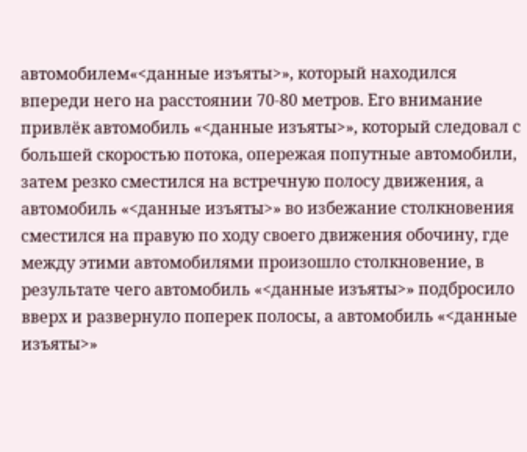автомобилем«<данные изъяты>», который находился впереди него на расстоянии 70-80 метров. Его внимание привлёк автомобиль «<данные изъяты>», который следовал с большей скоростью потока, опережая попутные автомобили, затем резко сместился на встречную полосу движения, а автомобиль «<данные изъяты>» во избежание столкновения сместился на правую по ходу своего движения обочину, где между этими автомобилями произошло столкновение, в результате чего автомобиль «<данные изъяты>» подбросило вверх и развернуло поперек полосы, а автомобиль «<данные изъяты>»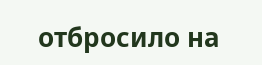отбросило на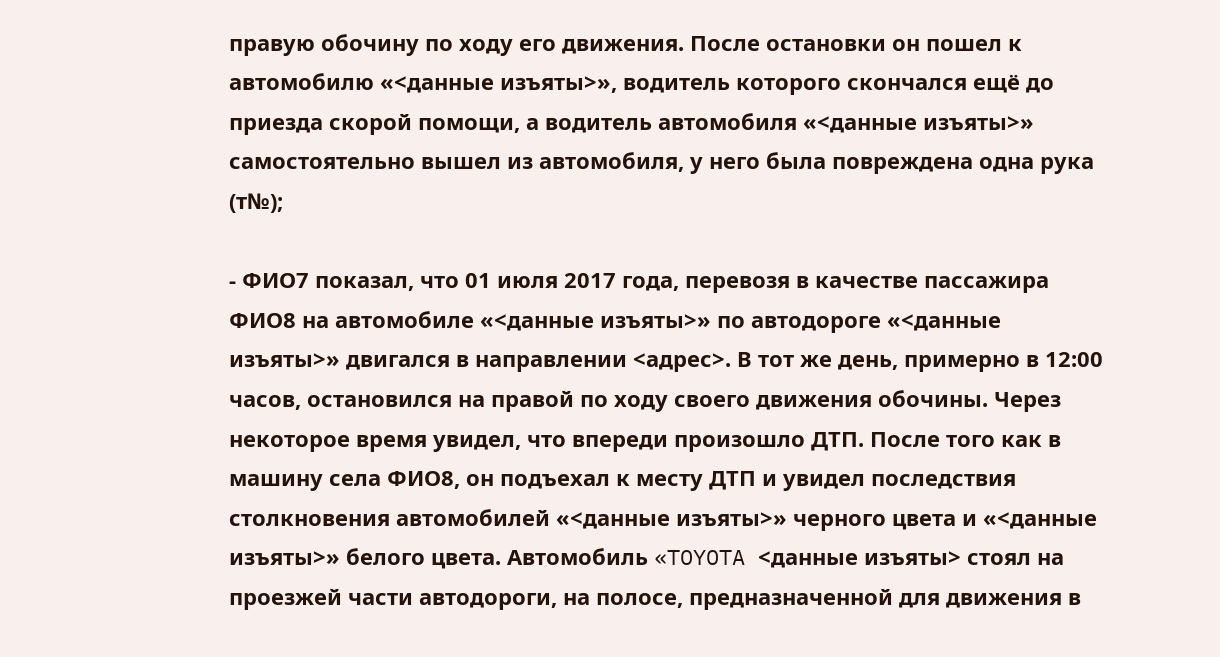правую обочину по ходу его движения. После остановки он пошел к автомобилю «<данные изъяты>», водитель которого скончался ещё до приезда скорой помощи, а водитель автомобиля «<данные изъяты>» самостоятельно вышел из автомобиля, у него была повреждена одна рука (т№);

- ФИО7 показал, что 01 июля 2017 года, перевозя в качестве пассажира ФИО8 на автомобиле «<данные изъяты>» по автодороге «<данные изъяты>» двигался в направлении <адрес>. В тот же день, примерно в 12:00 часов, остановился на правой по ходу своего движения обочины. Через некоторое время увидел, что впереди произошло ДТП. После того как в машину села ФИО8, он подъехал к месту ДТП и увидел последствия столкновения автомобилей «<данные изъяты>» черного цвета и «<данные изъяты>» белого цвета. Автомобиль «TOYOTA <данные изъяты> стоял на проезжей части автодороги, на полосе, предназначенной для движения в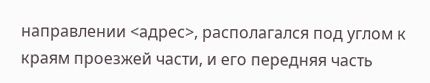направлении <адрес>, располагался под углом к краям проезжей части, и его передняя часть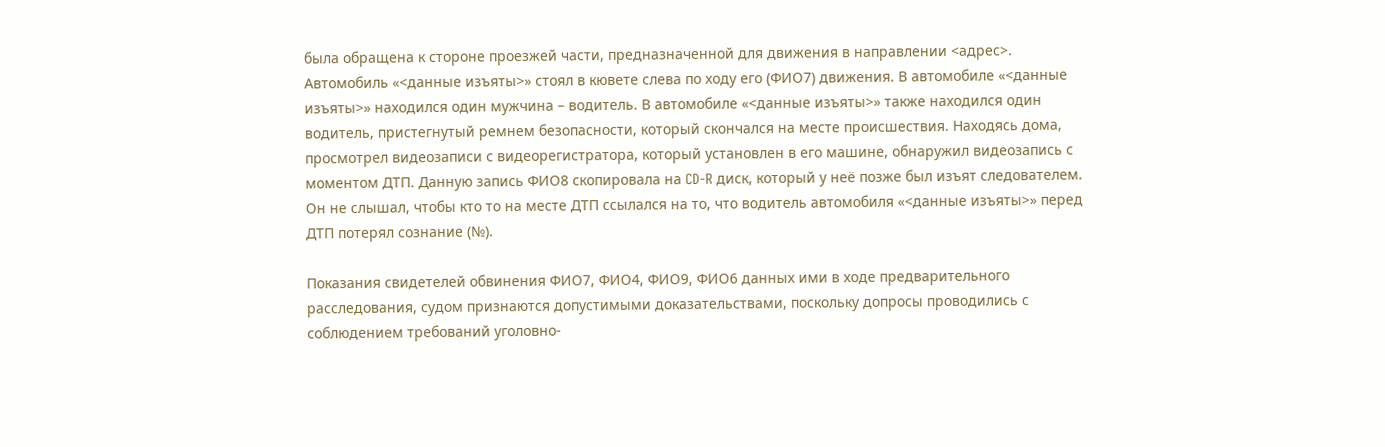была обращена к стороне проезжей части, предназначенной для движения в направлении <адрес>. Автомобиль «<данные изъяты>» стоял в кювете слева по ходу его (ФИО7) движения. В автомобиле «<данные изъяты>» находился один мужчина – водитель. В автомобиле «<данные изъяты>» также находился один водитель, пристегнутый ремнем безопасности, который скончался на месте происшествия. Находясь дома, просмотрел видеозаписи с видеорегистратора, который установлен в его машине, обнаружил видеозапись с моментом ДТП. Данную запись ФИО8 скопировала на CD-R диск, который у неё позже был изъят следователем. Он не слышал, чтобы кто то на месте ДТП ссылался на то, что водитель автомобиля «<данные изъяты>» перед ДТП потерял сознание (№).

Показания свидетелей обвинения ФИО7, ФИО4, ФИО9, ФИО6 данных ими в ходе предварительного расследования, судом признаются допустимыми доказательствами, поскольку допросы проводились с соблюдением требований уголовно-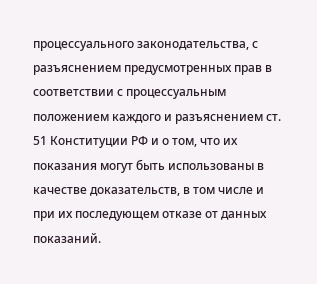процессуального законодательства, с разъяснением предусмотренных прав в соответствии с процессуальным положением каждого и разъяснением ст. 51 Конституции РФ и о том, что их показания могут быть использованы в качестве доказательств, в том числе и при их последующем отказе от данных показаний.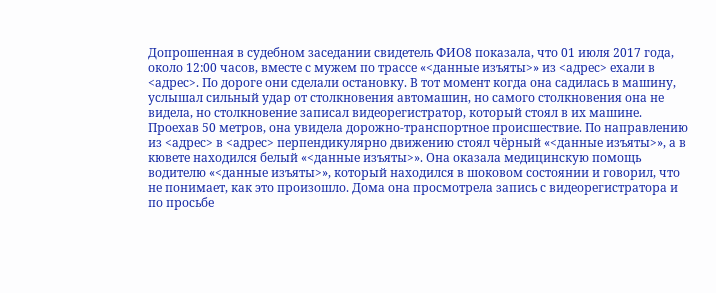Допрошенная в судебном заседании свидетель ФИО8 показала, что 01 июля 2017 года, около 12:00 часов, вместе с мужем по трассе «<данные изъяты>» из <адрес> ехали в <адрес>. По дороге они сделали остановку. В тот момент когда она садилась в машину, услышал сильный удар от столкновения автомашин, но самого столкновения она не видела, но столкновение записал видеорегистратор, который стоял в их машине. Проехав 50 метров, она увидела дорожно-транспортное происшествие. По направлению из <адрес> в <адрес> перпендикулярно движению стоял чёрный «<данные изъяты>», а в кювете находился белый «<данные изъяты>». Она оказала медицинскую помощь водителю «<данные изъяты>», который находился в шоковом состоянии и говорил, что не понимает, как это произошло. Дома она просмотрела запись с видеорегистратора и по просьбе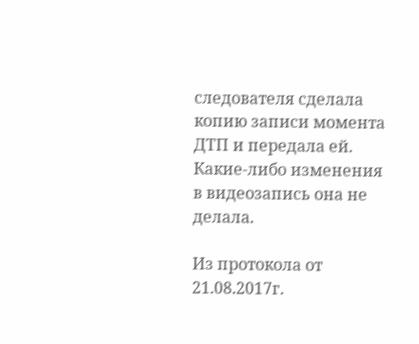следователя сделала копию записи момента ДТП и передала ей. Какие-либо изменения в видеозапись она не делала.

Из протокола от 21.08.2017г.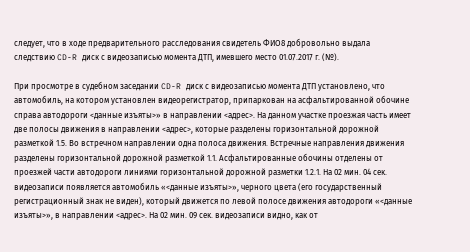следует, что в ходе предварительного расследования свидетель ФИО8 добровольно выдала следствию CD-R диск с видеозаписью момента ДТП, имевшего место 01.07.2017 г. (№).

При просмотре в судебном заседании CD-R диск с видеозаписью момента ДТП установлено, что автомобиль, на котором установлен видеорегистратор, припаркован на асфальтированной обочине справа автодороги <данные изъяты>» в направлении <адрес>. На данном участке проезжая часть имеет две полосы движения в направлении <адрес>, которые разделены горизонтальной дорожной разметкой 1.5. Во встречном направлении одна полоса движения. Встречные направления движения разделены горизонтальной дорожной разметкой 1.1. Асфальтированные обочины отделены от проезжей части автодороги линиями горизонтальной дорожной разметки 1.2.1. На 02 мин. 04 сек. видеозаписи появляется автомобиль «<данные изъяты>», черного цвета (его государственный регистрационный знак не виден), который движется по левой полосе движения автодороги «<данные изъяты>», в направлении <адрес>. На 02 мин. 09 сек. видеозаписи видно, как от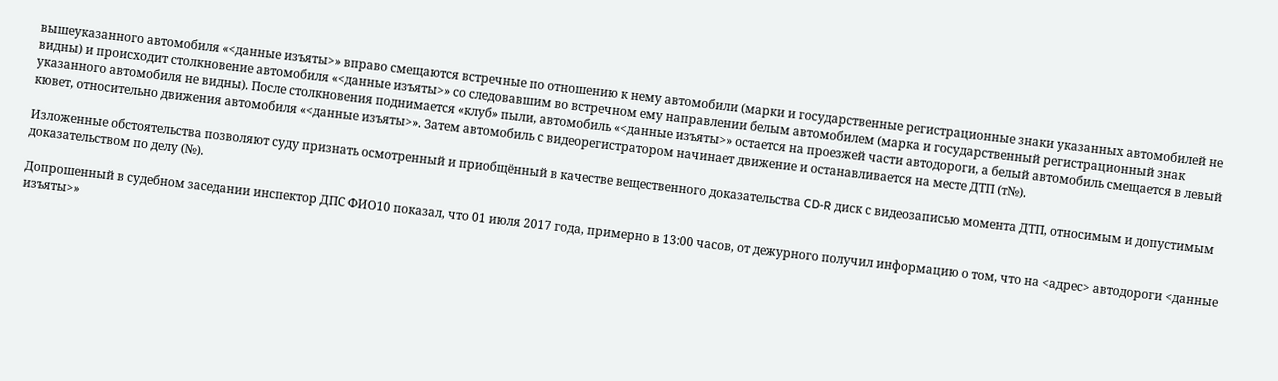вышеуказанного автомобиля «<данные изъяты>» вправо смещаются встречные по отношению к нему автомобили (марки и государственные регистрационные знаки указанных автомобилей не видны) и происходит столкновение автомобиля «<данные изъяты>» со следовавшим во встречном ему направлении белым автомобилем (марка и государственный регистрационный знак указанного автомобиля не видны). После столкновения поднимается «клуб» пыли, автомобиль «<данные изъяты>» остается на проезжей части автодороги, а белый автомобиль смещается в левый кювет, относительно движения автомобиля «<данные изъяты>». Затем автомобиль с видеорегистратором начинает движение и останавливается на месте ДТП (т№).

Изложенные обстоятельства позволяют суду признать осмотренный и приобщённый в качестве вещественного доказательства CD-R диск с видеозаписью момента ДТП, относимым и допустимым доказательством по делу (№).

Допрошенный в судебном заседании инспектор ДПС ФИО10 показал, что 01 июля 2017 года, примерно в 13:00 часов, от дежурного получил информацию о том, что на <адрес> автодороги <данные изъяты>»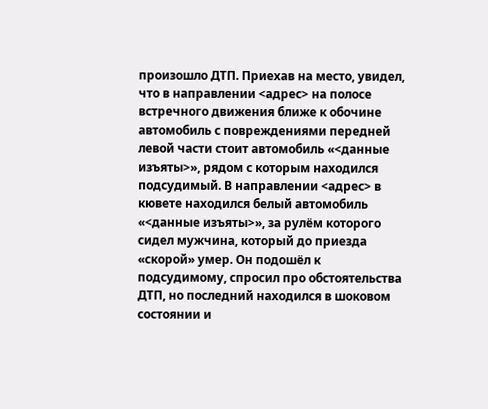произошло ДТП. Приехав на место, увидел, что в направлении <адрес> на полосе встречного движения ближе к обочине автомобиль с повреждениями передней левой части стоит автомобиль «<данные изъяты>», рядом с которым находился подсудимый. В направлении <адрес> в кювете находился белый автомобиль «<данные изъяты>», за рулём которого сидел мужчина, который до приезда «скорой» умер. Он подошёл к подсудимому, спросил про обстоятельства ДТП, но последний находился в шоковом состоянии и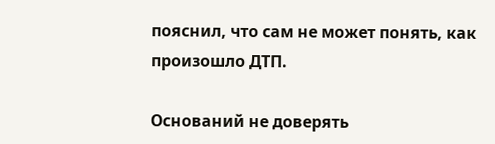пояснил, что сам не может понять, как произошло ДТП.

Оснований не доверять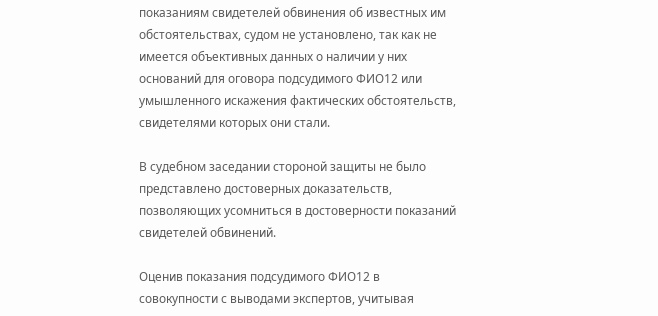показаниям свидетелей обвинения об известных им обстоятельствах, судом не установлено, так как не имеется объективных данных о наличии у них оснований для оговора подсудимого ФИО12 или умышленного искажения фактических обстоятельств, свидетелями которых они стали.

В судебном заседании стороной защиты не было представлено достоверных доказательств, позволяющих усомниться в достоверности показаний свидетелей обвинений.

Оценив показания подсудимого ФИО12 в совокупности с выводами экспертов, учитывая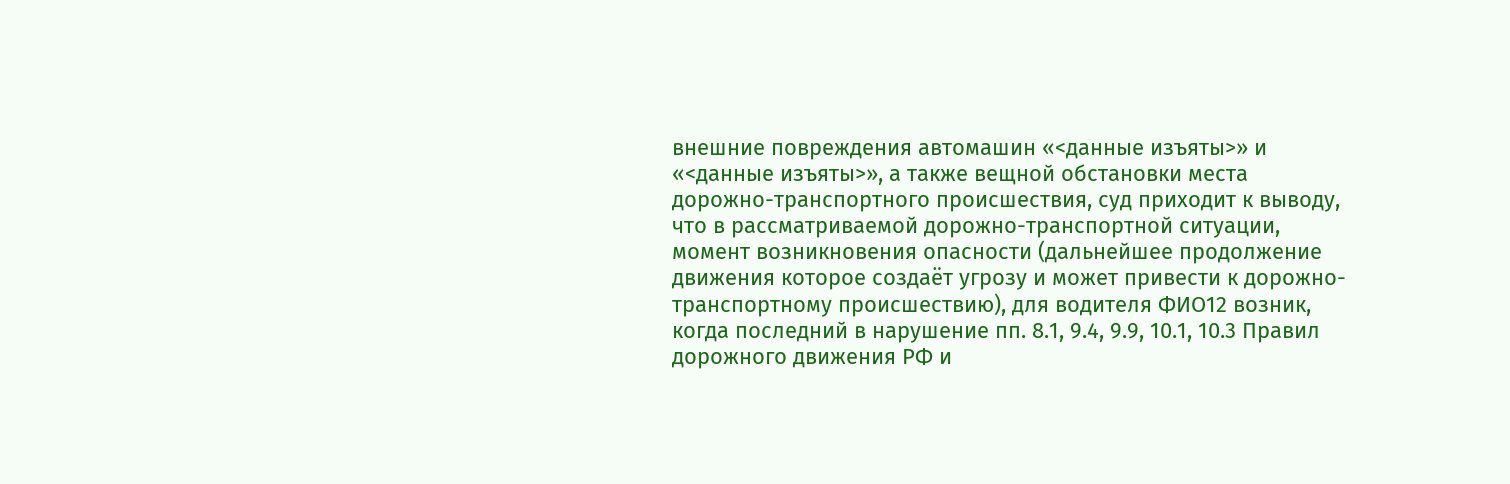внешние повреждения автомашин «<данные изъяты>» и «<данные изъяты>», а также вещной обстановки места дорожно-транспортного происшествия, суд приходит к выводу, что в рассматриваемой дорожно-транспортной ситуации, момент возникновения опасности (дальнейшее продолжение движения которое создаёт угрозу и может привести к дорожно-транспортному происшествию), для водителя ФИО12 возник, когда последний в нарушение пп. 8.1, 9.4, 9.9, 10.1, 10.3 Правил дорожного движения РФ и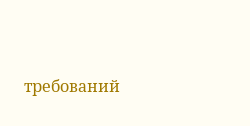требований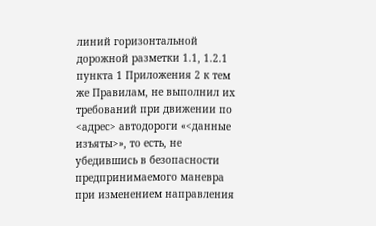линий горизонтальной дорожной разметки 1.1, 1.2.1 пункта 1 Приложения 2 к тем же Правилам, не выполнил их требований при движении по <адрес> автодороги «<данные изъяты>», то есть, не убедившись в безопасности предпринимаемого маневра при изменением направления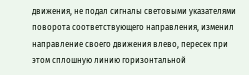движения, не подал сигналы световыми указателями поворота соответствующего направления, изменил направление своего движения влево, пересек при этом сплошную линию горизонтальной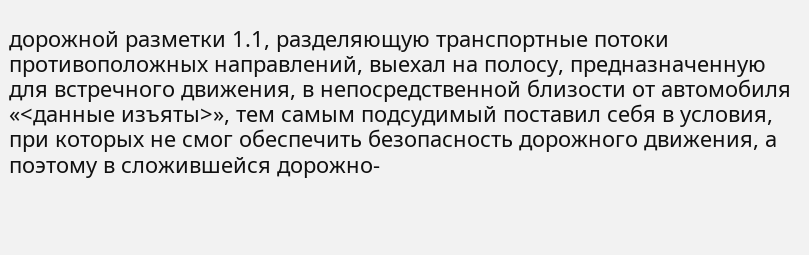дорожной разметки 1.1, разделяющую транспортные потоки противоположных направлений, выехал на полосу, предназначенную для встречного движения, в непосредственной близости от автомобиля «<данные изъяты>», тем самым подсудимый поставил себя в условия, при которых не смог обеспечить безопасность дорожного движения, а поэтому в сложившейся дорожно-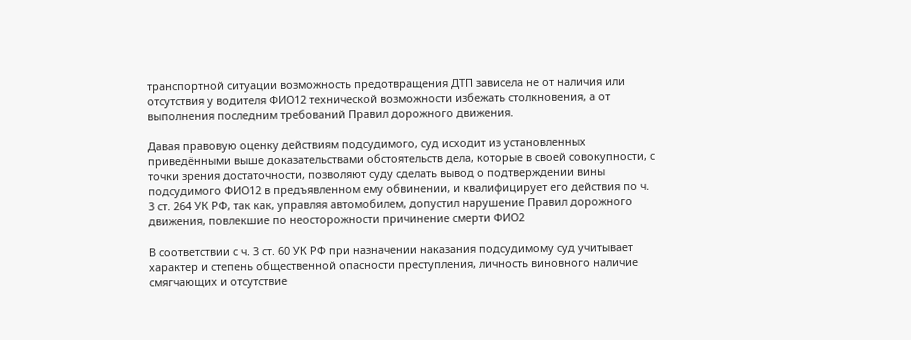транспортной ситуации возможность предотвращения ДТП зависела не от наличия или отсутствия у водителя ФИО12 технической возможности избежать столкновения, а от выполнения последним требований Правил дорожного движения.

Давая правовую оценку действиям подсудимого, суд исходит из установленных приведёнными выше доказательствами обстоятельств дела, которые в своей совокупности, с точки зрения достаточности, позволяют суду сделать вывод о подтверждении вины подсудимого ФИО12 в предъявленном ему обвинении, и квалифицирует его действия по ч. 3 ст. 264 УК РФ, так как, управляя автомобилем, допустил нарушение Правил дорожного движения, повлекшие по неосторожности причинение смерти ФИО2

В соответствии с ч. 3 ст. 60 УК РФ при назначении наказания подсудимому суд учитывает характер и степень общественной опасности преступления, личность виновного наличие смягчающих и отсутствие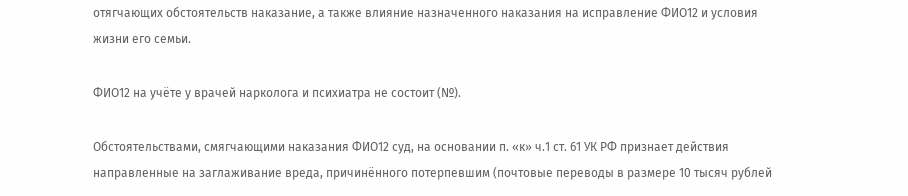отягчающих обстоятельств наказание, а также влияние назначенного наказания на исправление ФИО12 и условия жизни его семьи.

ФИО12 на учёте у врачей нарколога и психиатра не состоит (№).

Обстоятельствами, смягчающими наказания ФИО12 суд, на основании п. «к» ч.1 ст. 61 УК РФ признает действия направленные на заглаживание вреда, причинённого потерпевшим (почтовые переводы в размере 10 тысяч рублей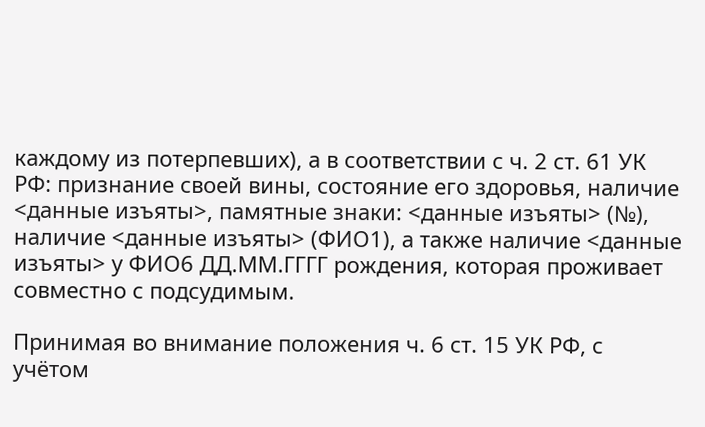каждому из потерпевших), а в соответствии с ч. 2 ст. 61 УК РФ: признание своей вины, состояние его здоровья, наличие <данные изъяты>, памятные знаки: <данные изъяты> (№), наличие <данные изъяты> (ФИО1), а также наличие <данные изъяты> у ФИО6 ДД.ММ.ГГГГ рождения, которая проживает совместно с подсудимым.

Принимая во внимание положения ч. 6 ст. 15 УК РФ, с учётом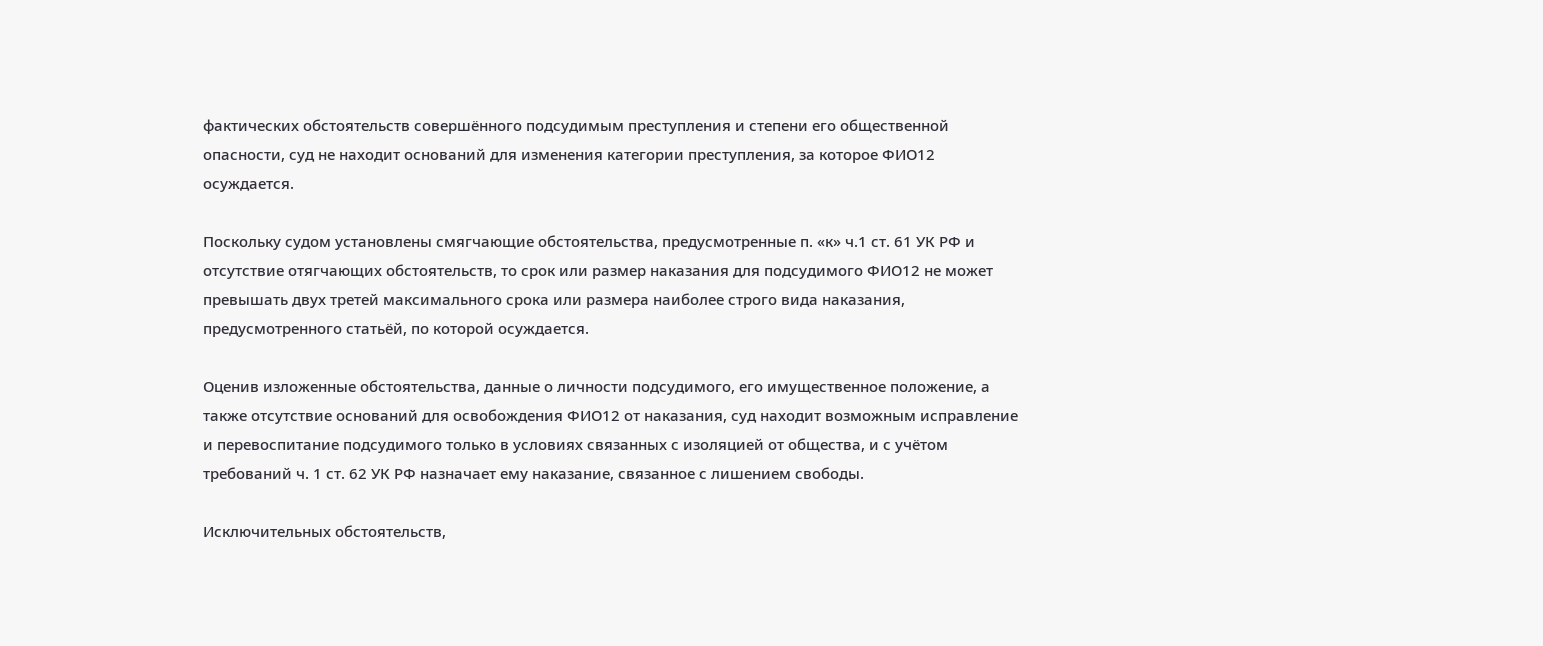фактических обстоятельств совершённого подсудимым преступления и степени его общественной опасности, суд не находит оснований для изменения категории преступления, за которое ФИО12 осуждается.

Поскольку судом установлены смягчающие обстоятельства, предусмотренные п. «к» ч.1 ст. 61 УК РФ и отсутствие отягчающих обстоятельств, то срок или размер наказания для подсудимого ФИО12 не может превышать двух третей максимального срока или размера наиболее строго вида наказания, предусмотренного статьёй, по которой осуждается.

Оценив изложенные обстоятельства, данные о личности подсудимого, его имущественное положение, а также отсутствие оснований для освобождения ФИО12 от наказания, суд находит возможным исправление и перевоспитание подсудимого только в условиях связанных с изоляцией от общества, и с учётом требований ч. 1 ст. 62 УК РФ назначает ему наказание, связанное с лишением свободы.

Исключительных обстоятельств,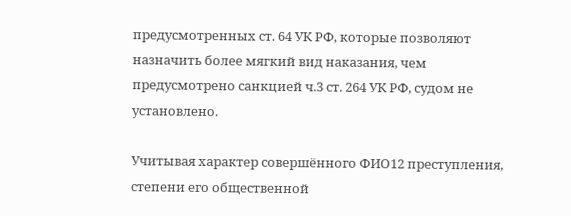предусмотренных ст. 64 УК РФ, которые позволяют назначить более мягкий вид наказания, чем предусмотрено санкцией ч.3 ст. 264 УК РФ, судом не установлено.

Учитывая характер совершённого ФИО12 преступления, степени его общественной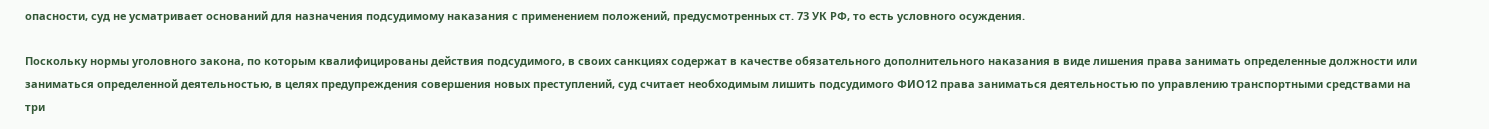опасности, суд не усматривает оснований для назначения подсудимому наказания с применением положений, предусмотренных ст. 73 УК РФ, то есть условного осуждения.

Поскольку нормы уголовного закона, по которым квалифицированы действия подсудимого, в своих санкциях содержат в качестве обязательного дополнительного наказания в виде лишения права занимать определенные должности или заниматься определенной деятельностью, в целях предупреждения совершения новых преступлений, суд считает необходимым лишить подсудимого ФИО12 права заниматься деятельностью по управлению транспортными средствами на три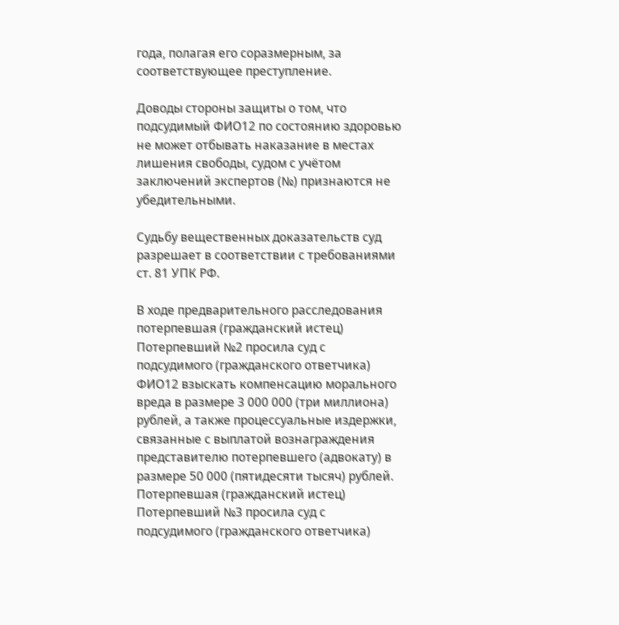года, полагая его соразмерным, за соответствующее преступление.

Доводы стороны защиты о том, что подсудимый ФИО12 по состоянию здоровью не может отбывать наказание в местах лишения свободы, судом с учётом заключений экспертов (№) признаются не убедительными.

Судьбу вещественных доказательств суд разрешает в соответствии с требованиями ст. 81 УПК РФ.

В ходе предварительного расследования потерпевшая (гражданский истец) Потерпевший №2 просила суд с подсудимого (гражданского ответчика) ФИО12 взыскать компенсацию морального вреда в размере 3 000 000 (три миллиона) рублей, а также процессуальные издержки, связанные с выплатой вознаграждения представителю потерпевшего (адвокату) в размере 50 000 (пятидесяти тысяч) рублей. Потерпевшая (гражданский истец) Потерпевший №3 просила суд с подсудимого (гражданского ответчика)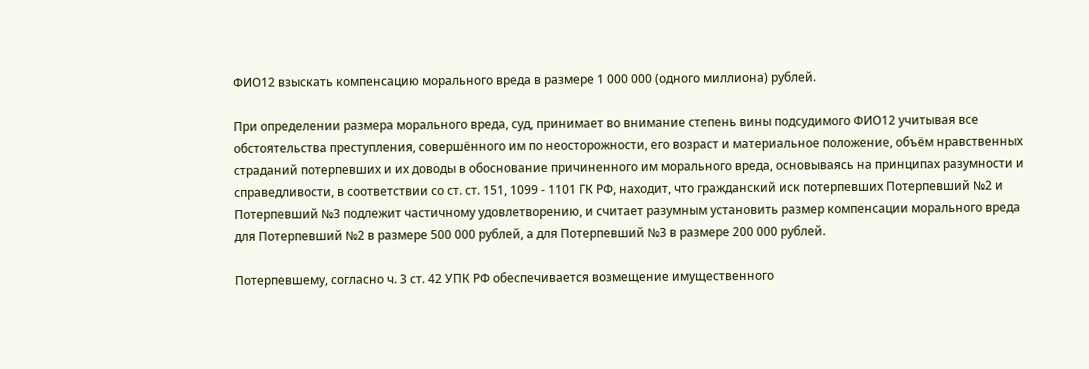ФИО12 взыскать компенсацию морального вреда в размере 1 000 000 (одного миллиона) рублей.

При определении размера морального вреда, суд, принимает во внимание степень вины подсудимого ФИО12 учитывая все обстоятельства преступления, совершённого им по неосторожности, его возраст и материальное положение, объём нравственных страданий потерпевших и их доводы в обоснование причиненного им морального вреда, основываясь на принципах разумности и справедливости, в соответствии со ст. ст. 151, 1099 - 1101 ГК РФ, находит, что гражданский иск потерпевших Потерпевший №2 и Потерпевший №3 подлежит частичному удовлетворению, и считает разумным установить размер компенсации морального вреда для Потерпевший №2 в размере 500 000 рублей, а для Потерпевший №3 в размере 200 000 рублей.

Потерпевшему, согласно ч. 3 ст. 42 УПК РФ обеспечивается возмещение имущественного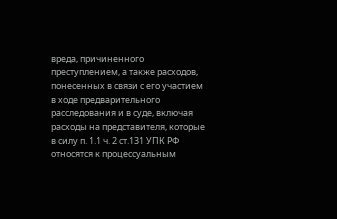вреда, причиненного преступлением, а также расходов, понесенных в связи с его участием в ходе предварительного расследования и в суде, включая расходы на представителя, которые в силу п. 1.1 ч. 2 ст.131 УПК РФ относятся к процессуальным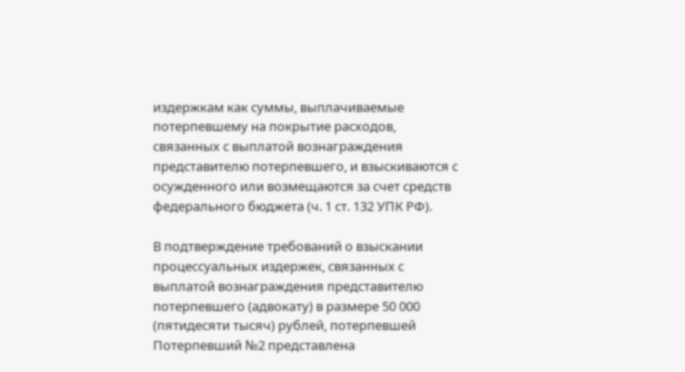издержкам как суммы, выплачиваемые потерпевшему на покрытие расходов, связанных с выплатой вознаграждения представителю потерпевшего, и взыскиваются с осужденного или возмещаются за счет средств федерального бюджета (ч. 1 ст. 132 УПК РФ).

В подтверждение требований о взыскании процессуальных издержек, связанных с выплатой вознаграждения представителю потерпевшего (адвокату) в размере 50 000 (пятидесяти тысяч) рублей, потерпевшей Потерпевший №2 представлена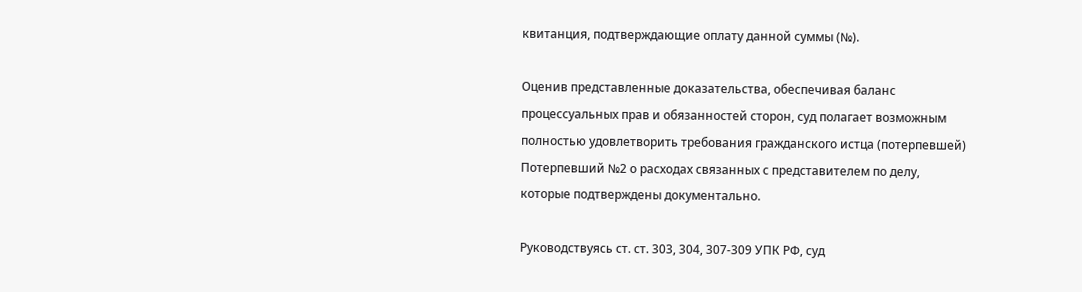квитанция, подтверждающие оплату данной суммы (№).

Оценив представленные доказательства, обеспечивая баланс процессуальных прав и обязанностей сторон, суд полагает возможным полностью удовлетворить требования гражданского истца (потерпевшей) Потерпевший №2 о расходах связанных с представителем по делу, которые подтверждены документально.

Руководствуясь ст. ст. 303, 304, 307-309 УПК РФ, суд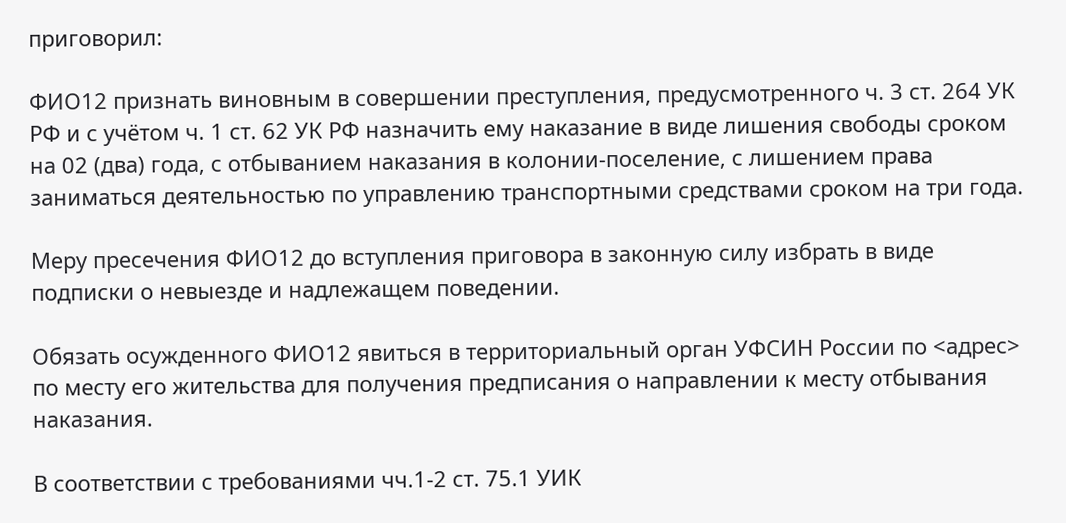приговорил:

ФИО12 признать виновным в совершении преступления, предусмотренного ч. 3 ст. 264 УК РФ и с учётом ч. 1 ст. 62 УК РФ назначить ему наказание в виде лишения свободы сроком на 02 (два) года, с отбыванием наказания в колонии-поселение, с лишением права заниматься деятельностью по управлению транспортными средствами сроком на три года.

Меру пресечения ФИО12 до вступления приговора в законную силу избрать в виде подписки о невыезде и надлежащем поведении.

Обязать осужденного ФИО12 явиться в территориальный орган УФСИН России по <адрес> по месту его жительства для получения предписания о направлении к месту отбывания наказания.

В соответствии с требованиями чч.1-2 ст. 75.1 УИК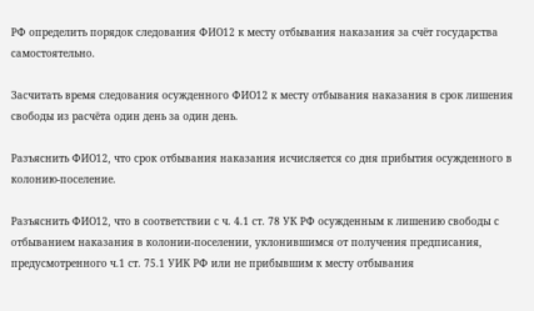РФ определить порядок следования ФИО12 к месту отбывания наказания за счёт государства самостоятельно.

Засчитать время следования осужденного ФИО12 к месту отбывания наказания в срок лишения свободы из расчёта один день за один день.

Разъяснить ФИО12, что срок отбывания наказания исчисляется со дня прибытия осужденного в колонию-поселение.

Разъяснить ФИО12, что в соответствии с ч. 4.1 ст. 78 УК РФ осужденным к лишению свободы с отбыванием наказания в колонии-поселении, уклонившимся от получения предписания, предусмотренного ч.1 ст. 75.1 УИК РФ или не прибывшим к месту отбывания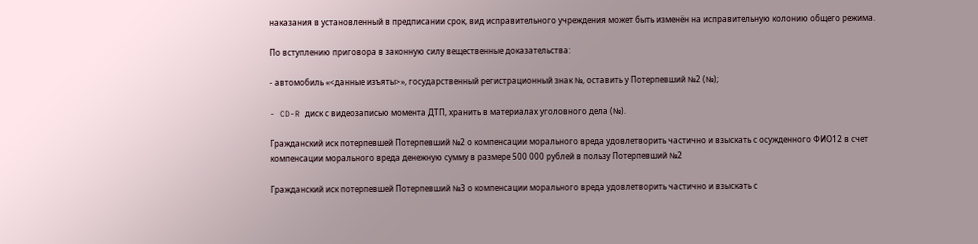наказания в установленный в предписании срок, вид исправительного учреждения может быть изменён на исправительную колонию общего режима.

По вступлению приговора в законную силу вещественные доказательства:

- автомобиль «<данные изъяты>», государственный регистрационный знак №, оставить у Потерпевший №2 (№);

- CD-R диск с видеозаписью момента ДТП, хранить в материалах уголовного дела (№).

Гражданский иск потерпевшей Потерпевший №2 о компенсации морального вреда удовлетворить частично и взыскать с осужденного ФИО12 в счет компенсации морального вреда денежную сумму в размере 500 000 рублей в пользу Потерпевший №2

Гражданский иск потерпевшей Потерпевший №3 о компенсации морального вреда удовлетворить частично и взыскать с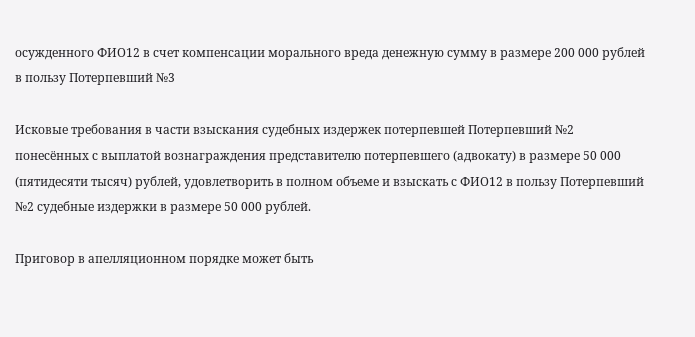осужденного ФИО12 в счет компенсации морального вреда денежную сумму в размере 200 000 рублей в пользу Потерпевший №3

Исковые требования в части взыскания судебных издержек потерпевшей Потерпевший №2 понесённых с выплатой вознаграждения представителю потерпевшего (адвокату) в размере 50 000 (пятидесяти тысяч) рублей, удовлетворить в полном объеме и взыскать с ФИО12 в пользу Потерпевший №2 судебные издержки в размере 50 000 рублей.

Приговор в апелляционном порядке может быть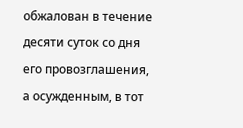обжалован в течение десяти суток со дня его провозглашения, а осужденным, в тот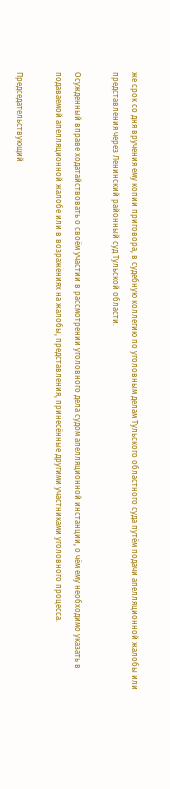же срок со дня вручения ему копии приговора, в судебную коллегию по уголовным делам Тульского областного суда путём подачи апелляционной жалобы или представления через Ленинский районный суд Тульской области.

Осужденный вправе ходатайствовать о своём участии в рассмотрении уголовного дела судом апелляционной инстанции, о чём ему необходимо указать в подаваемой апелляционной жалобе или в возражениях на жалобы, представления, принесённые другими участниками уголовного процесса.

Председательствующий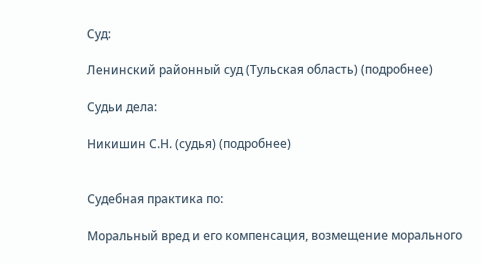Суд:

Ленинский районный суд (Тульская область) (подробнее)

Судьи дела:

Никишин С.Н. (судья) (подробнее)


Судебная практика по:

Моральный вред и его компенсация, возмещение морального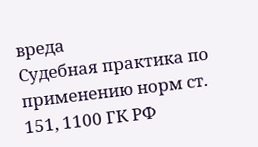вреда
Судебная практика по применению норм ст. 151, 1100 ГК РФ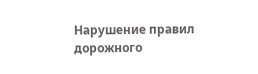Нарушение правил дорожного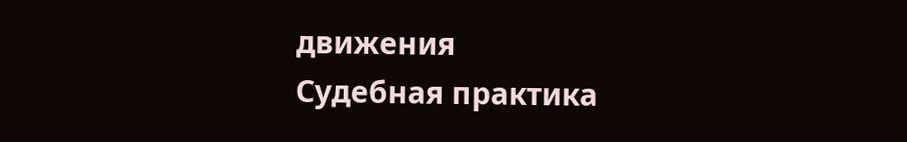движения
Судебная практика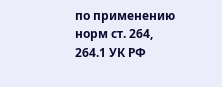по применению норм ст. 264, 264.1 УК РФ